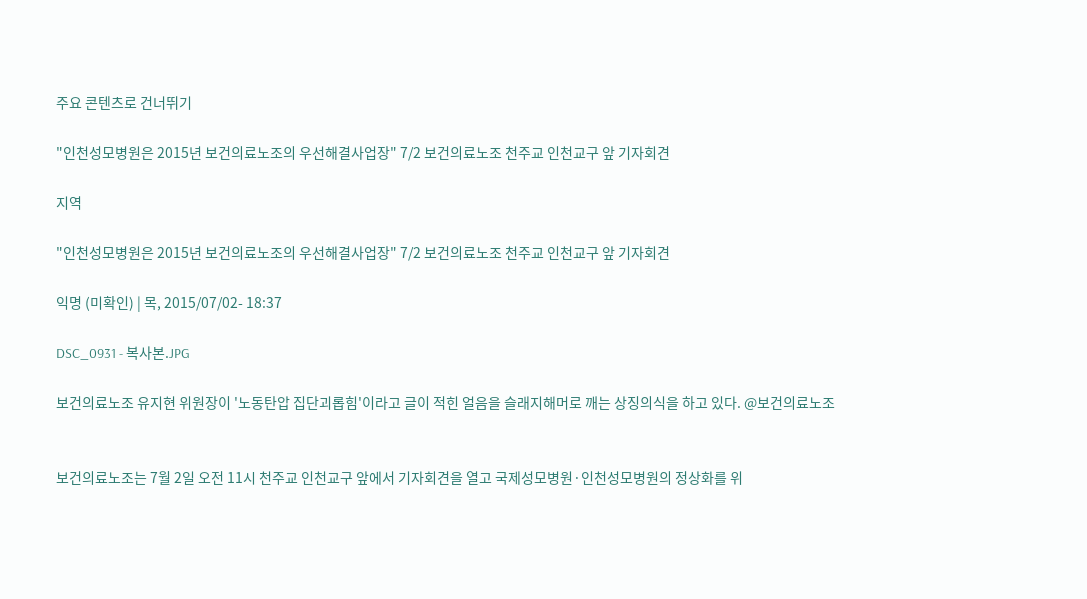주요 콘텐츠로 건너뛰기

"인천성모병원은 2015년 보건의료노조의 우선해결사업장" 7/2 보건의료노조 천주교 인천교구 앞 기자회견

지역

"인천성모병원은 2015년 보건의료노조의 우선해결사업장" 7/2 보건의료노조 천주교 인천교구 앞 기자회견

익명 (미확인) | 목, 2015/07/02- 18:37

DSC_0931 - 복사본.JPG

보건의료노조 유지현 위원장이 '노동탄압 집단괴롭힘'이라고 글이 적힌 얼음을 슬래지해머로 깨는 상징의식을 하고 있다. @보건의료노조


보건의료노조는 7월 2일 오전 11시 천주교 인천교구 앞에서 기자회견을 열고 국제성모병원·인천성모병원의 정상화를 위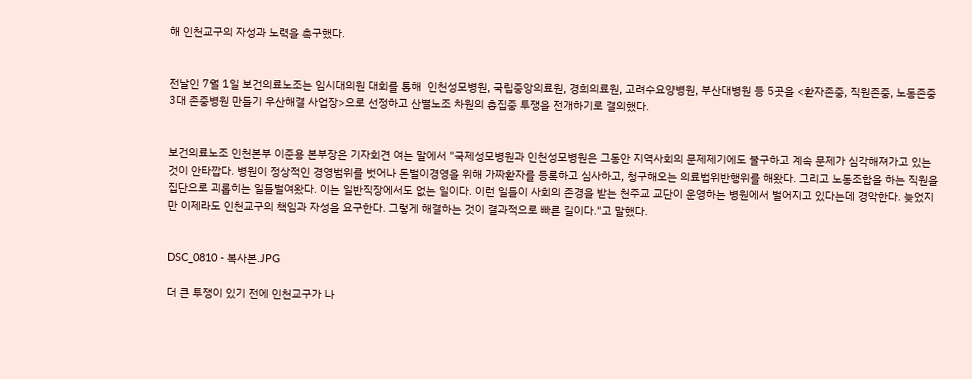해 인천교구의 자성과 노력을 촉구했다.


전날인 7월 1일 보건의료노조는 임시대의원 대회를 통해  인천성모병원, 국립중앙의료원, 경희의료원, 고려수요양병원, 부산대병원 등 5곳을 <환자존중, 직원존중, 노동존중 3대 존중병원 만들기 우산해결 사업장>으로 선정하고 산별노조 차원의 총집중 투쟁을 전개하기로 결의했다.


보건의료노조 인천본부 이준용 본부장은 기자회견 여는 말에서 "국제성모병원과 인천성모병원은 그동안 지역사회의 문제제기에도 불구하고 계속 문제가 심각해져가고 있는 것이 안타깝다. 병원이 정상적인 경영범위를 벗어나 돈벌이경영을 위해 가짜환자를 등록하고 심사하고, 청구해오는 의료법위반행위를 해왔다. 그리고 노동조합을 하는 직원을 집단으로 괴롭히는 일들벌여왔다. 이는 일반직장에서도 없는 일이다. 이런 일들이 사회의 존경을 받는 천주교 교단이 운영하는 병원에서 벌어지고 있다는데 경악한다. 늦었지만 이제라도 인천교구의 책임과 자성을 요구한다. 그렇게 해결하는 것이 결과적으로 빠른 길이다."고 말했다.


DSC_0810 - 복사본.JPG

더 큰 투쟁이 있기 전에 인천교구가 나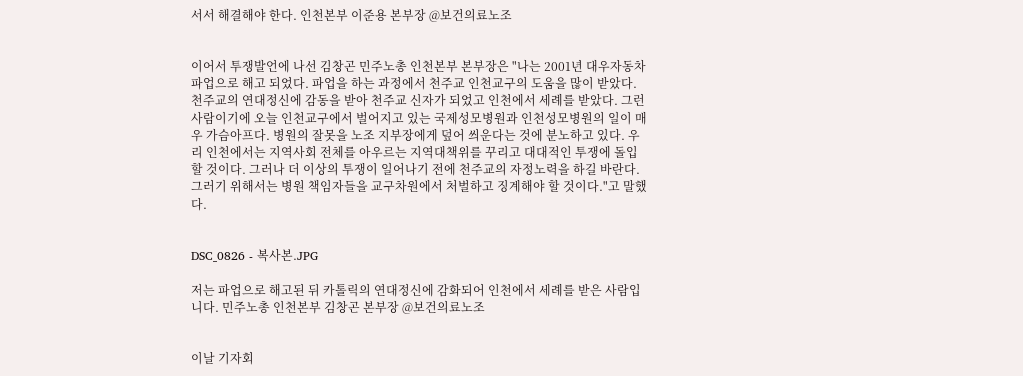서서 해결해야 한다. 인천본부 이준용 본부장 @보건의료노조


이어서 투쟁발언에 나선 김창곤 민주노총 인천본부 본부장은 "나는 2001년 대우자동차 파업으로 해고 되었다. 파업을 하는 과정에서 천주교 인천교구의 도움을 많이 받았다. 천주교의 연대정신에 감동을 받아 천주교 신자가 되었고 인천에서 세례를 받았다. 그런 사람이기에 오늘 인천교구에서 벌어지고 있는 국제성모병원과 인천성모병원의 일이 매우 가슴아프다. 병원의 잘못을 노조 지부장에게 덮어 씌운다는 것에 분노하고 있다. 우리 인천에서는 지역사회 전체를 아우르는 지역대책위를 꾸리고 대대적인 투쟁에 돌입할 것이다. 그러나 더 이상의 투쟁이 일어나기 전에 천주교의 자정노력을 하길 바란다. 그러기 위해서는 병원 책임자들을 교구차원에서 처벌하고 징계해야 할 것이다."고 말했다.


DSC_0826 - 복사본.JPG

저는 파업으로 해고된 뒤 카톨릭의 연대정신에 감화되어 인천에서 세례를 받은 사람입니다. 민주노총 인천본부 김창곤 본부장 @보건의료노조


이날 기자회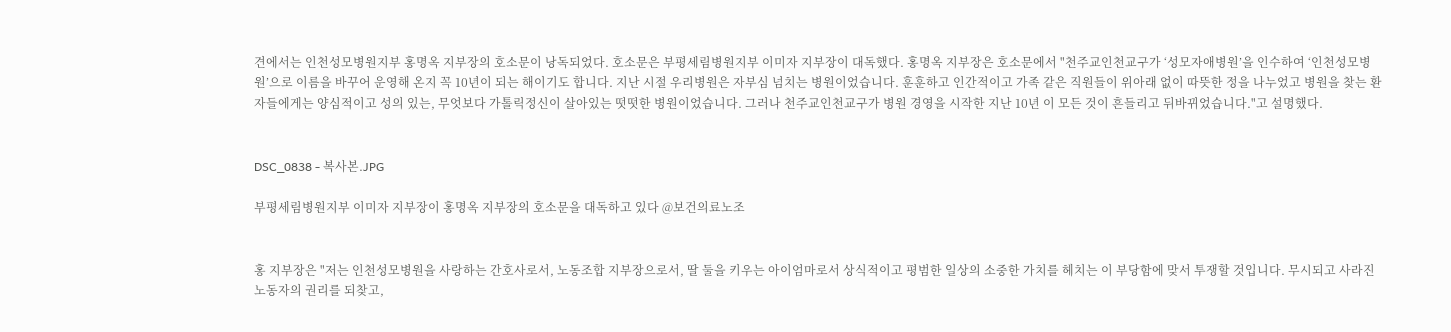견에서는 인천성모병원지부 홍명옥 지부장의 호소문이 낭독되었다. 호소문은 부평세림병원지부 이미자 지부장이 대독했다. 홍명옥 지부장은 호소문에서 "천주교인천교구가 ‘성모자애병원’을 인수하여 ‘인천성모병원’으로 이름을 바꾸어 운영해 온지 꼭 10년이 되는 해이기도 합니다. 지난 시절 우리병원은 자부심 넘치는 병원이었습니다. 훈훈하고 인간적이고 가족 같은 직원들이 위아래 없이 따뜻한 정을 나누었고 병원을 찾는 환자들에게는 양심적이고 성의 있는, 무엇보다 가톨릭정신이 살아있는 떳떳한 병원이었습니다. 그러나 천주교인천교구가 병원 경영을 시작한 지난 10년 이 모든 것이 흔들리고 뒤바뀌었습니다."고 설명했다.


DSC_0838 - 복사본.JPG

부평세림병원지부 이미자 지부장이 홍명옥 지부장의 호소문을 대독하고 있다 @보건의료노조


홍 지부장은 "저는 인천성모병원을 사랑하는 간호사로서, 노동조합 지부장으로서, 딸 둘을 키우는 아이엄마로서 상식적이고 평범한 일상의 소중한 가치를 헤치는 이 부당함에 맞서 투쟁할 것입니다. 무시되고 사라진 노동자의 권리를 되찾고,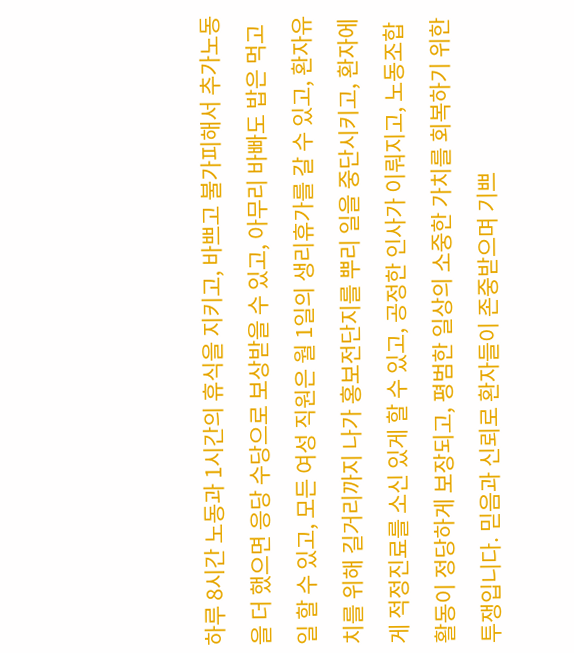하루 8시간 노동과 1시간의 휴식을 지키고, 바쁘고 불가피해서 추가노동을 더 했으면 응당 수당으로 보상받을 수 있고, 아무리 바빠도 밥은 먹고 일 할 수 있고, 모든 여성 직원은 월 1일의 생리휴가를 갈 수 있고, 환자유치를 위해 길거리까지 나가 홍보전단지를 뿌리 일을 중단시키고, 환자에게 적정진료를 소신 있게 할 수 있고, 공정한 인사가 이뤄지고, 노동조합활동이 정당하게 보장되고, 평범한 일상의 소중한 가치를 회복하기 위한 투쟁입니다. 믿음과 신뢰로 환자들이 존중받으며 기쁘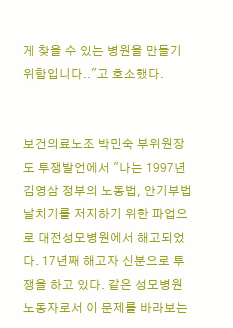게 찾을 수 있는 병원을 만들기 위함입니다.."고 호소했다.


보건의료노조 박민숙 부위원장도 투쟁발언에서 "나는 1997년 김영삼 정부의 노동법, 안기부법 날치기를 저지하기 위한 파업으로 대전성모병원에서 해고되었다. 17년째 해고자 신분으로 투쟁을 하고 있다. 같은 성모병원 노동자로서 이 문제를 바라보는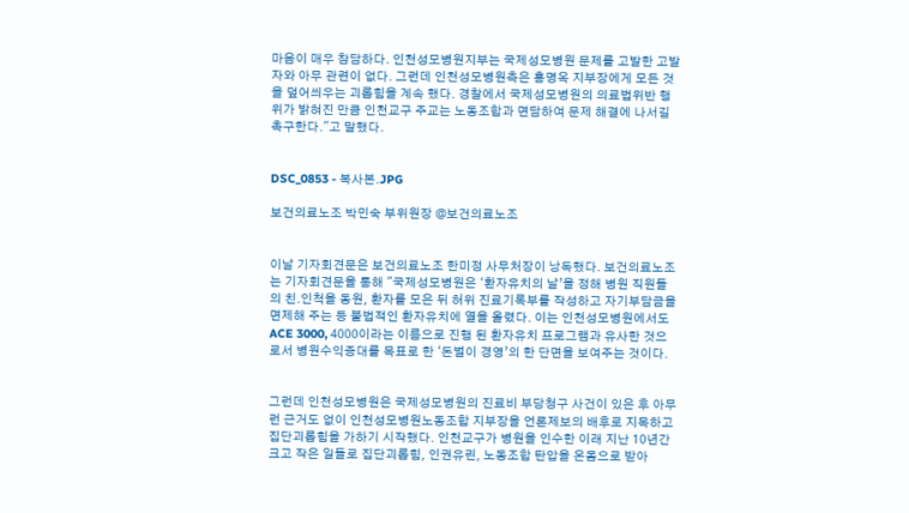마음이 매우 참담하다. 인천성모병원지부는 국제성모병원 문제를 고발한 고발자와 아무 관련이 없다. 그런데 인천성모병원측은 홍명옥 지부장에게 모든 것을 덮어씌우는 괴롭힘을 계속 했다. 경찰에서 국제성모병원의 의료법위반 행위가 밝혀진 만큼 인천교구 주교는 노동조합과 면담하여 문제 해결에 나서길 촉구한다."고 말했다.


DSC_0853 - 복사본.JPG

보건의료노조 박민숙 부위원장 @보건의료노조


이날 기자회견문은 보건의료노조 한미정 사무처장이 낭독했다. 보건의료노조는 기자회견문을 통해 "국제성모병원은 ‘환자유치의 날’을 정해 병원 직원들의 친․인척을 동원, 환자를 모은 뒤 허위 진료기록부를 작성하고 자기부담금을 면제해 주는 등 불법적인 환자유치에 열을 올렸다. 이는 인천성모병원에서도 ACE 3000, 4000이라는 이름으로 진행 된 환자유치 프로그램과 유사한 것으로서 병원수익증대를 목표로 한 ‘돈벌이 경영’의 한 단면을 보여주는 것이다.


그런데 인천성모병원은 국제성모병원의 진료비 부당청구 사건이 있은 후 아무런 근거도 없이 인천성모병원노동조합 지부장을 언론제보의 배후로 지목하고 집단괴롭힘을 가하기 시작했다. 인천교구가 병원을 인수한 이래 지난 10년간 크고 작은 일들로 집단괴롭힘, 인권유린, 노동조합 탄압을 온몸으로 받아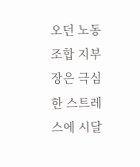오던 노동조합 지부장은 극심한 스트레스에 시달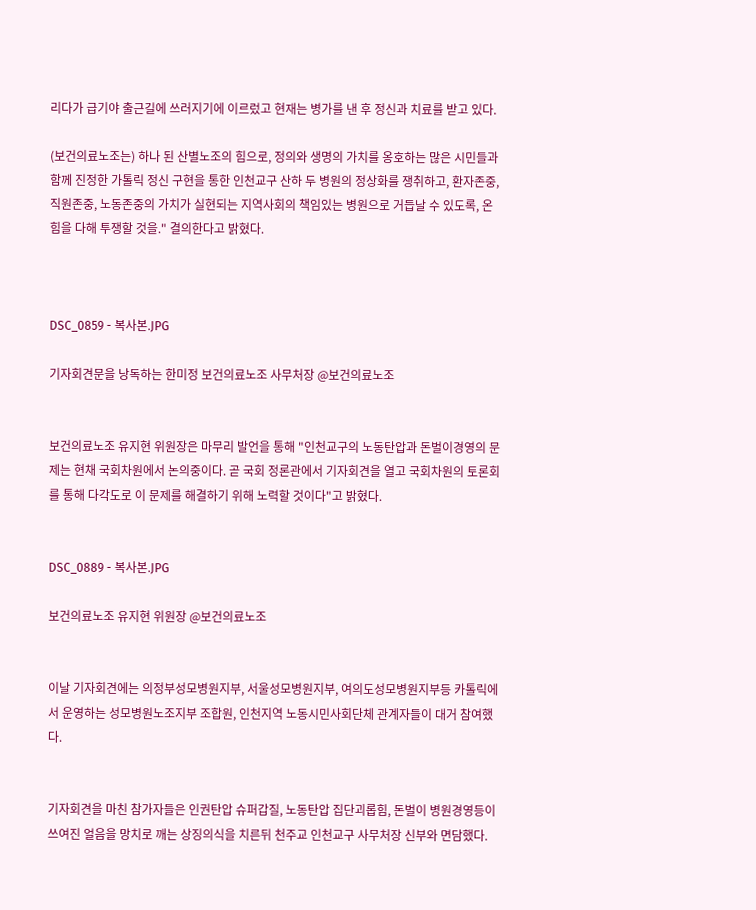리다가 급기야 출근길에 쓰러지기에 이르렀고 현재는 병가를 낸 후 정신과 치료를 받고 있다.

(보건의료노조는) 하나 된 산별노조의 힘으로, 정의와 생명의 가치를 옹호하는 많은 시민들과 함께 진정한 가톨릭 정신 구현을 통한 인천교구 산하 두 병원의 정상화를 쟁취하고, 환자존중, 직원존중, 노동존중의 가치가 실현되는 지역사회의 책임있는 병원으로 거듭날 수 있도록, 온 힘을 다해 투쟁할 것을." 결의한다고 밝혔다.



DSC_0859 - 복사본.JPG

기자회견문을 낭독하는 한미정 보건의료노조 사무처장 @보건의료노조


보건의료노조 유지현 위원장은 마무리 발언을 통해 "인천교구의 노동탄압과 돈벌이경영의 문제는 현채 국회차원에서 논의중이다. 곧 국회 정론관에서 기자회견을 열고 국회차원의 토론회를 통해 다각도로 이 문제를 해결하기 위해 노력할 것이다"고 밝혔다.


DSC_0889 - 복사본.JPG

보건의료노조 유지현 위원장 @보건의료노조


이날 기자회견에는 의정부성모병원지부, 서울성모병원지부, 여의도성모병원지부등 카톨릭에서 운영하는 성모병원노조지부 조합원, 인천지역 노동시민사회단체 관계자들이 대거 참여했다.


기자회견을 마친 참가자들은 인권탄압 슈퍼갑질, 노동탄압 집단괴롭힘, 돈벌이 병원경영등이 쓰여진 얼음을 망치로 깨는 상징의식을 치른뒤 천주교 인천교구 사무처장 신부와 면담했다.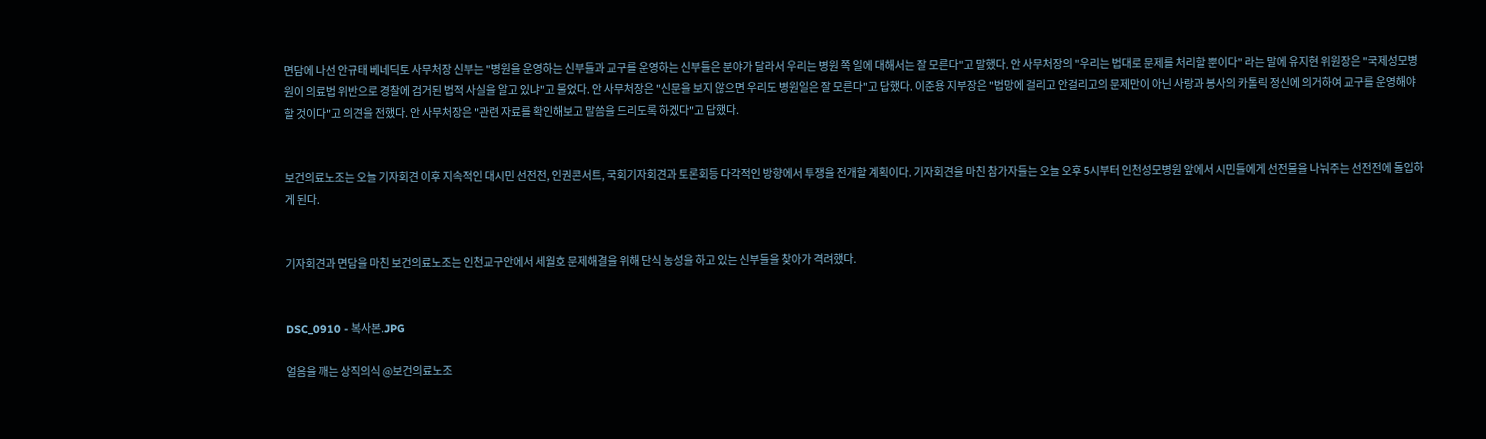면담에 나선 안규태 베네딕토 사무처장 신부는 "병원을 운영하는 신부들과 교구를 운영하는 신부들은 분야가 달라서 우리는 병원 쪽 일에 대해서는 잘 모른다"고 말했다. 안 사무처장의 "우리는 법대로 문제를 처리할 뿐이다" 라는 말에 유지현 위원장은 "국제성모병원이 의료법 위반으로 경찰에 검거된 법적 사실을 알고 있냐"고 물었다. 안 사무처장은 "신문을 보지 않으면 우리도 병원일은 잘 모른다"고 답했다. 이준용 지부장은 "법망에 걸리고 안걸리고의 문제만이 아닌 사랑과 봉사의 카톨릭 정신에 의거하여 교구를 운영해야 할 것이다"고 의견을 전했다. 안 사무처장은 "관련 자료를 확인해보고 말씀을 드리도록 하겠다"고 답했다.


보건의료노조는 오늘 기자회견 이후 지속적인 대시민 선전전, 인권콘서트, 국회기자회견과 토론회등 다각적인 방향에서 투쟁을 전개할 계획이다. 기자회견을 마친 참가자들는 오늘 오후 5시부터 인천성모병원 앞에서 시민들에게 선전물을 나눠주는 선전전에 돌입하게 된다.


기자회견과 면담을 마친 보건의료노조는 인천교구안에서 세월호 문제해결을 위해 단식 농성을 하고 있는 신부들을 찾아가 격려했다.


DSC_0910 - 복사본.JPG

얼음을 깨는 상직의식 @보건의료노조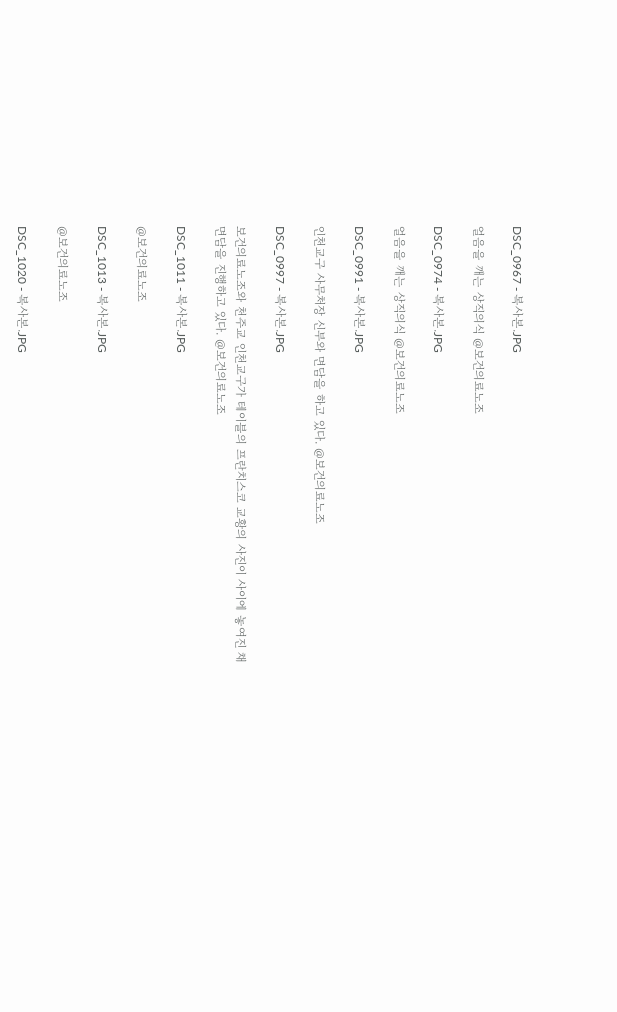DSC_0967 - 복사본.JPG

얼음을 깨는 상직의식 @보건의료노조

DSC_0974 - 복사본.JPG

얼음을 깨는 상직의식 @보건의료노조

DSC_0991 - 복사본.JPG

인천교구 사무처장 신부와 면담을 하고 있다. @보건의료노조

DSC_0997 - 복사본.JPG

보건의료노조와 천주교 인천교구가 테이블의 프란치스코 교황의 사진이 사이에 놓여진 채 면담을 진행하고 있다. @보건의료노조

DSC_1011 - 복사본.JPG

@보건의료노조

DSC_1013 - 복사본.JPG

@보건의료노조

DSC_1020 - 복사본.JPG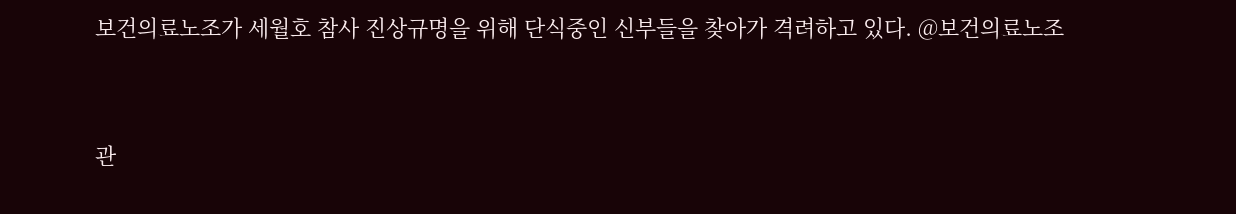보건의료노조가 세월호 참사 진상규명을 위해 단식중인 신부들을 찾아가 격려하고 있다. @보건의료노조


관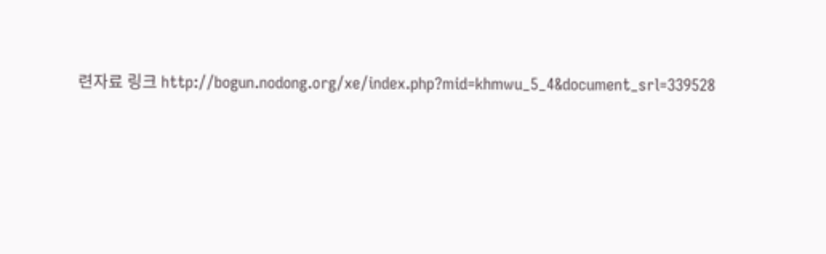련자료 링크 http://bogun.nodong.org/xe/index.php?mid=khmwu_5_4&document_srl=339528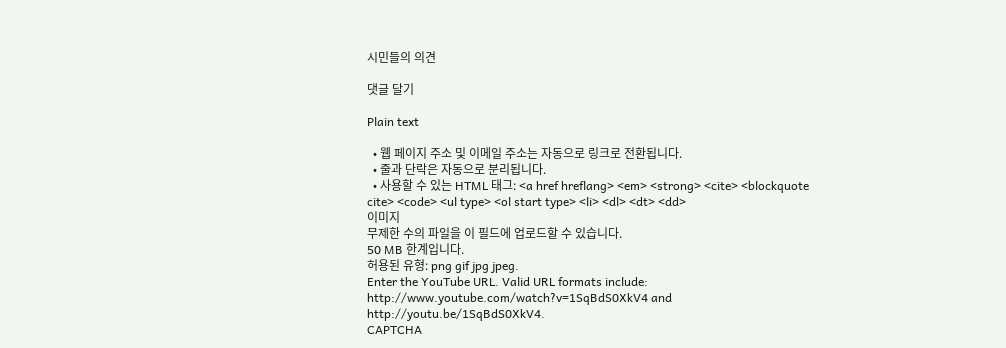시민들의 의견

댓글 달기

Plain text

  • 웹 페이지 주소 및 이메일 주소는 자동으로 링크로 전환됩니다.
  • 줄과 단락은 자동으로 분리됩니다.
  • 사용할 수 있는 HTML 태그: <a href hreflang> <em> <strong> <cite> <blockquote cite> <code> <ul type> <ol start type> <li> <dl> <dt> <dd>
이미지
무제한 수의 파일을 이 필드에 업로드할 수 있습니다.
50 MB 한계입니다.
허용된 유형: png gif jpg jpeg.
Enter the YouTube URL. Valid URL formats include: http://www.youtube.com/watch?v=1SqBdS0XkV4 and http://youtu.be/1SqBdS0XkV4.
CAPTCHA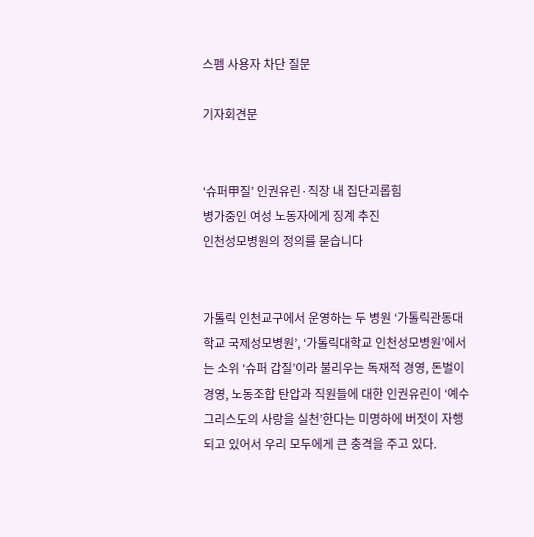스펨 사용자 차단 질문

기자회견문


‘슈퍼甲질’ 인권유린·직장 내 집단괴롭힘
병가중인 여성 노동자에게 징계 추진
인천성모병원의 정의를 묻습니다


가톨릭 인천교구에서 운영하는 두 병원 ‘가톨릭관동대학교 국제성모병원’, ‘가톨릭대학교 인천성모병원’에서는 소위 ‘슈퍼 갑질’이라 불리우는 독재적 경영, 돈벌이 경영, 노동조합 탄압과 직원들에 대한 인권유린이 ‘예수 그리스도의 사랑을 실천’한다는 미명하에 버젓이 자행되고 있어서 우리 모두에게 큰 충격을 주고 있다.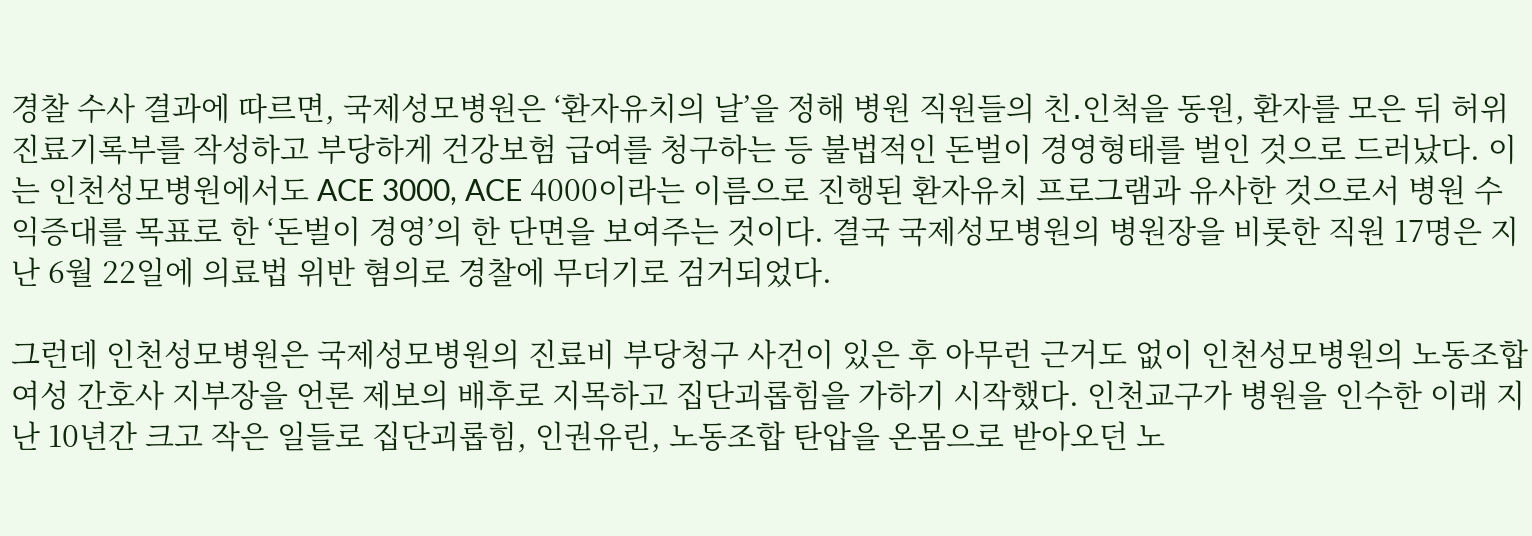경찰 수사 결과에 따르면, 국제성모병원은 ‘환자유치의 날’을 정해 병원 직원들의 친․인척을 동원, 환자를 모은 뒤 허위 진료기록부를 작성하고 부당하게 건강보험 급여를 청구하는 등 불법적인 돈벌이 경영형태를 벌인 것으로 드러났다. 이는 인천성모병원에서도 ACE 3000, ACE 4000이라는 이름으로 진행된 환자유치 프로그램과 유사한 것으로서 병원 수익증대를 목표로 한 ‘돈벌이 경영’의 한 단면을 보여주는 것이다. 결국 국제성모병원의 병원장을 비롯한 직원 17명은 지난 6월 22일에 의료법 위반 혐의로 경찰에 무더기로 검거되었다.

그런데 인천성모병원은 국제성모병원의 진료비 부당청구 사건이 있은 후 아무런 근거도 없이 인천성모병원의 노동조합 여성 간호사 지부장을 언론 제보의 배후로 지목하고 집단괴롭힘을 가하기 시작했다. 인천교구가 병원을 인수한 이래 지난 10년간 크고 작은 일들로 집단괴롭힘, 인권유린, 노동조합 탄압을 온몸으로 받아오던 노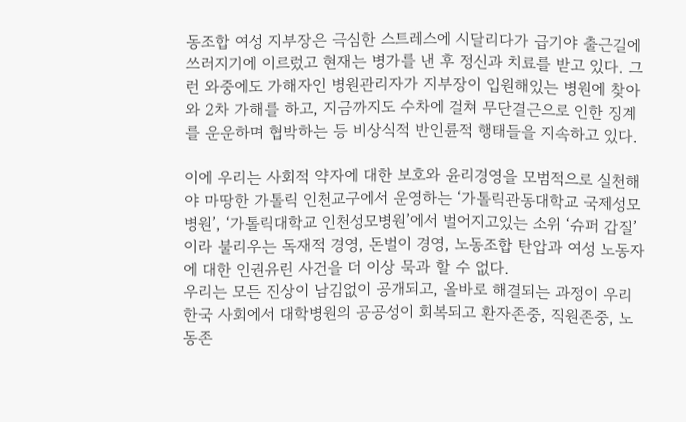동조합 여성 지부장은 극심한 스트레스에 시달리다가 급기야 출근길에 쓰러지기에 이르렀고 현재는 병가를 낸 후 정신과 치료를 받고 있다. 그런 와중에도 가해자인 병원관리자가 지부장이 입원해있는 병원에 찾아와 2차 가해를 하고, 지금까지도 수차에 걸쳐 무단결근으로 인한 징계를 운운하며 협박하는 등 비상식적 반인륜적 행태들을 지속하고 있다.

이에 우리는 사회적 약자에 대한 보호와 윤리경영을 모범적으로 실천해야 마땅한 가톨릭 인천교구에서 운영하는 ‘가톨릭관동대학교 국제성모병원’, ‘가톨릭대학교 인천성모병원’에서 벌어지고있는 소위 ‘슈퍼 갑질’이라 불리우는 독재적 경영, 돈벌이 경영, 노동조합 탄압과 여성 노동자에 대한 인권유린 사건을 더 이상 묵과 할 수 없다.
우리는 모든 진상이 남김없이 공개되고, 올바로 해결되는 과정이 우리 한국 사회에서 대학병원의 공공성이 회복되고 환자존중, 직원존중, 노동존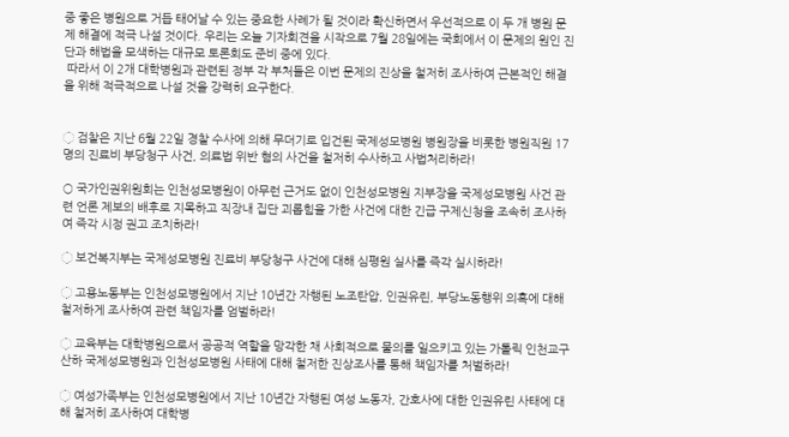중 좋은 병원으로 거듭 태어날 수 있는 중요한 사례가 될 것이라 확신하면서 우선적으로 이 두 개 병원 문제 해결에 적극 나설 것이다. 우리는 오늘 기자회견을 시작으로 7월 28일에는 국회에서 이 문제의 원인 진단과 해법을 모색하는 대규모 토론회도 준비 중에 있다.
 따라서 이 2개 대학병원과 관련된 정부 각 부처들은 이번 문제의 진상을 철저히 조사하여 근본적인 해결을 위해 적극적으로 나설 것을 강력히 요구한다.


◌ 검찰은 지난 6월 22일 경찰 수사에 의해 무더기로 입건된 국제성모병원 병원장을 비롯한 병원직원 17명의 진료비 부당청구 사건, 의료법 위반 혐의 사건을 철저히 수사하고 사법처리하라!

○ 국가인권위원회는 인천성모병원이 아무런 근거도 없이 인천성모병원 지부장을 국제성모병원 사건 관련 언론 제보의 배후로 지목하고 직장내 집단 괴롭힘을 가한 사건에 대한 긴급 구제신청을 조속히 조사하여 즉각 시정 권고 조치하라!

◌ 보건복지부는 국제성모병원 진료비 부당청구 사건에 대해 심평원 실사를 즉각 실시하라!

◌ 고용노동부는 인천성모병원에서 지난 10년간 자행된 노조탄압, 인권유린, 부당노동행위 의혹에 대해 철저하게 조사하여 관련 책임자를 엄벌하라!

◌ 교육부는 대학병원으로서 공공적 역할을 망각한 채 사회적으로 물의를 일으키고 있는 가톨릭 인천교구 산하 국제성모병원과 인천성모병원 사태에 대해 철저한 진상조사를 통해 책임자를 처벌하라!

◌ 여성가족부는 인천성모병원에서 지난 10년간 자행된 여성 노동자, 간호사에 대한 인권유린 사태에 대해 철저히 조사하여 대학병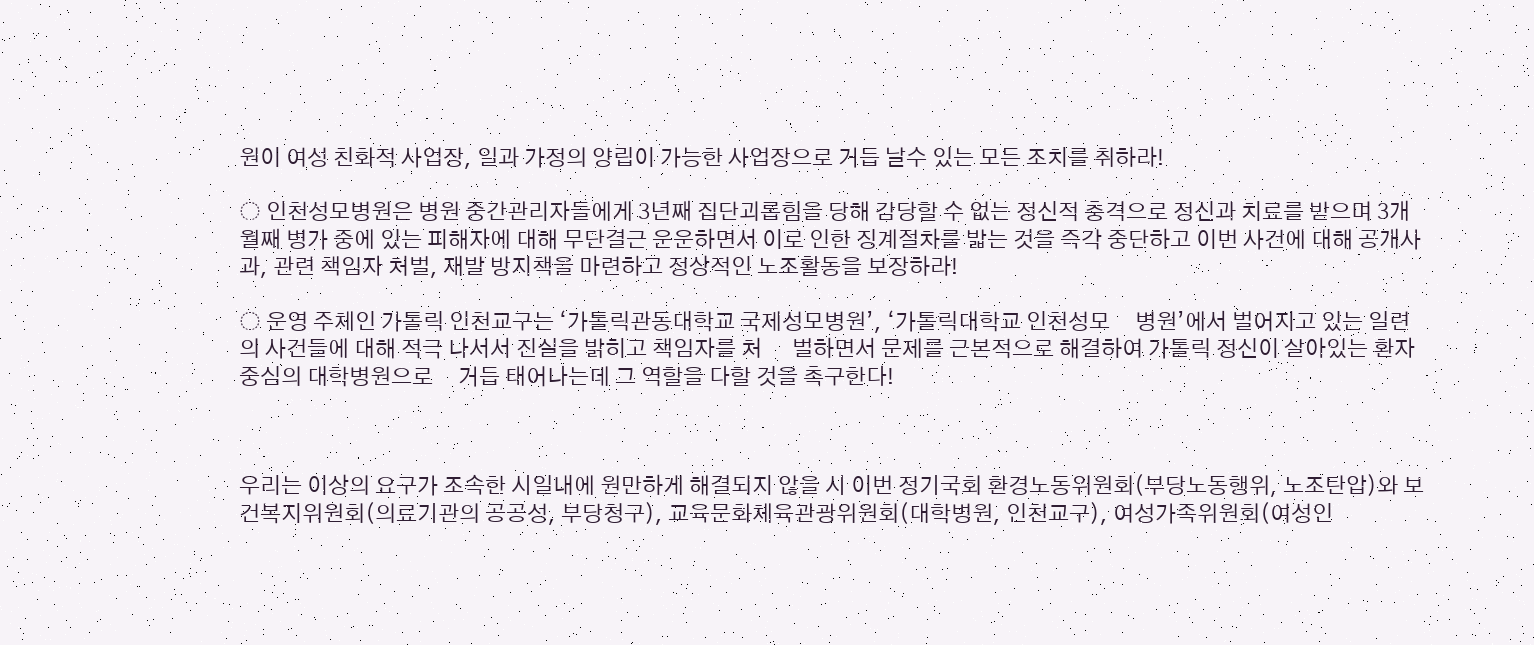원이 여성 친화적 사업장, 일과 가정의 양립이 가능한 사업장으로 거듭 날수 있는 모든 조치를 취하라!

◌ 인천성모병원은 병원 중간관리자들에게 3년째 집단괴롭힘을 당해 감당할 수 없는 정신적 충격으로 정신과 치료를 받으며 3개월째 병가 중에 있는 피해자에 대해 무단결근 운운하면서 이로 인한 징계절차를 밟는 것을 즉각 중단하고 이번 사건에 대해 공개사과, 관련 책임자 처벌, 재발 방지책을 마련하고 정상적인 노조활동을 보장하라!

◌ 운영 주체인 가톨릭 인천교구는 ‘가톨릭관동대학교 국제성모병원’, ‘가톨릭대학교 인천성모     병원’에서 벌어지고 있는 일련의 사건들에 대해 적극 나서서 진실을 밝히고 책임자를 처      벌하면서 문제를 근본적으로 해결하여 가톨릭 정신이 살아있는 환자중심의 대학병원으로     거듭 태어나는데 그 역할을 다할 것을 촉구한다!



우리는 이상의 요구가 조속한 시일내에 원만하게 해결되지 않을 시 이번 정기국회 환경노동위원회(부당노동행위, 노조탄압)와 보건복지위원회(의료기관의 공공성, 부당청구), 교육문화체육관광위원회(대학병원, 인천교구), 여성가족위원회(여성인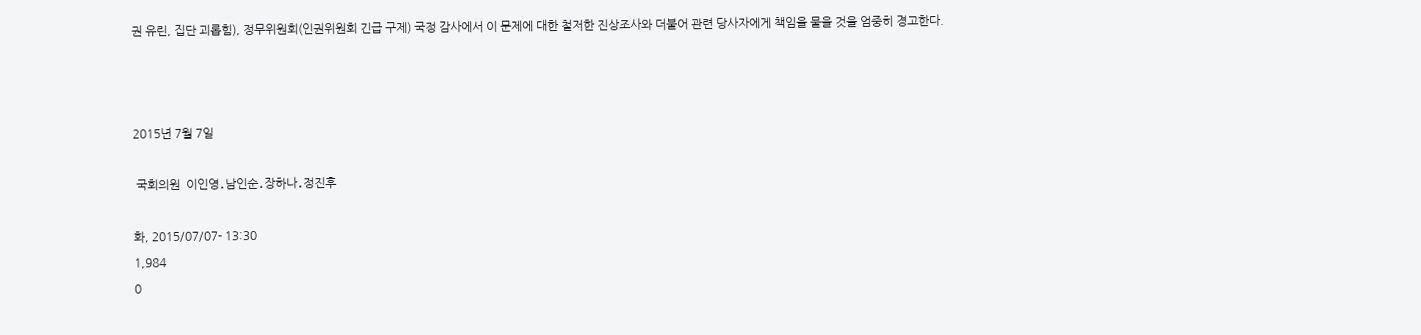권 유린, 집단 괴롭힘), 정무위원회(인권위원회 긴급 구제) 국정 감사에서 이 문제에 대한 철저한 진상조사와 더불어 관련 당사자에게 책임을 물을 것을 엄중히 경고한다.



2015년 7월 7일

 국회의원  이인영․남인순․장하나․정진후

화, 2015/07/07- 13:30
1,984
0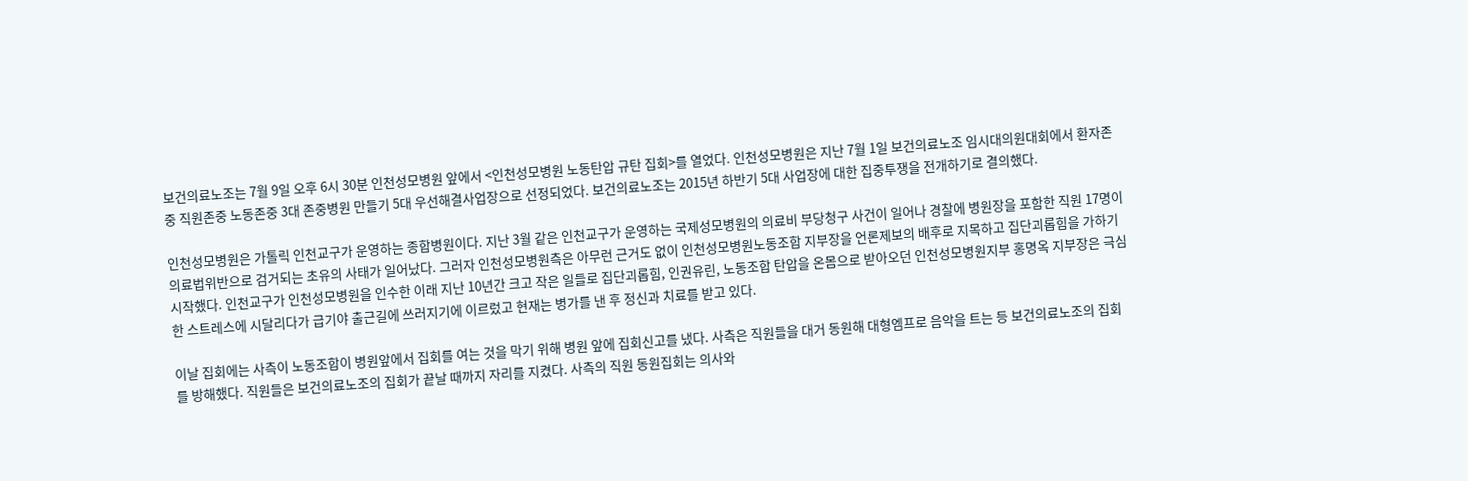보건의료노조는 7월 9일 오후 6시 30분 인천성모병원 앞에서 <인천성모병원 노동탄압 규탄 집회>를 열었다. 인천성모병원은 지난 7월 1일 보건의료노조 임시대의원대회에서 환자존중 직원존중 노동존중 3대 존중병원 만들기 5대 우선해결사업장으로 선정되었다. 보건의료노조는 2015년 하반기 5대 사업장에 대한 집중투쟁을 전개하기로 결의했다.

인천성모병원은 가톨릭 인천교구가 운영하는 종합병원이다. 지난 3월 같은 인천교구가 운영하는 국제성모병원의 의료비 부당청구 사건이 일어나 경찰에 병원장을 포함한 직원 17명이 의료법위반으로 검거되는 초유의 사태가 일어났다. 그러자 인천성모병원측은 아무런 근거도 없이 인천성모병원노동조합 지부장을 언론제보의 배후로 지목하고 집단괴롭힘을 가하기 시작했다. 인천교구가 인천성모병원을 인수한 이래 지난 10년간 크고 작은 일들로 집단괴롭힘, 인권유린, 노동조합 탄압을 온몸으로 받아오던 인천성모병원지부 홍명옥 지부장은 극심한 스트레스에 시달리다가 급기야 출근길에 쓰러지기에 이르렀고 현재는 병가를 낸 후 정신과 치료를 받고 있다.

이날 집회에는 사측이 노동조합이 병원앞에서 집회를 여는 것을 막기 위해 병원 앞에 집회신고를 냈다. 사측은 직원들을 대거 동원해 대형엠프로 음악을 트는 등 보건의료노조의 집회를 방해했다. 직원들은 보건의료노조의 집회가 끝날 때까지 자리를 지켰다. 사측의 직원 동원집회는 의사와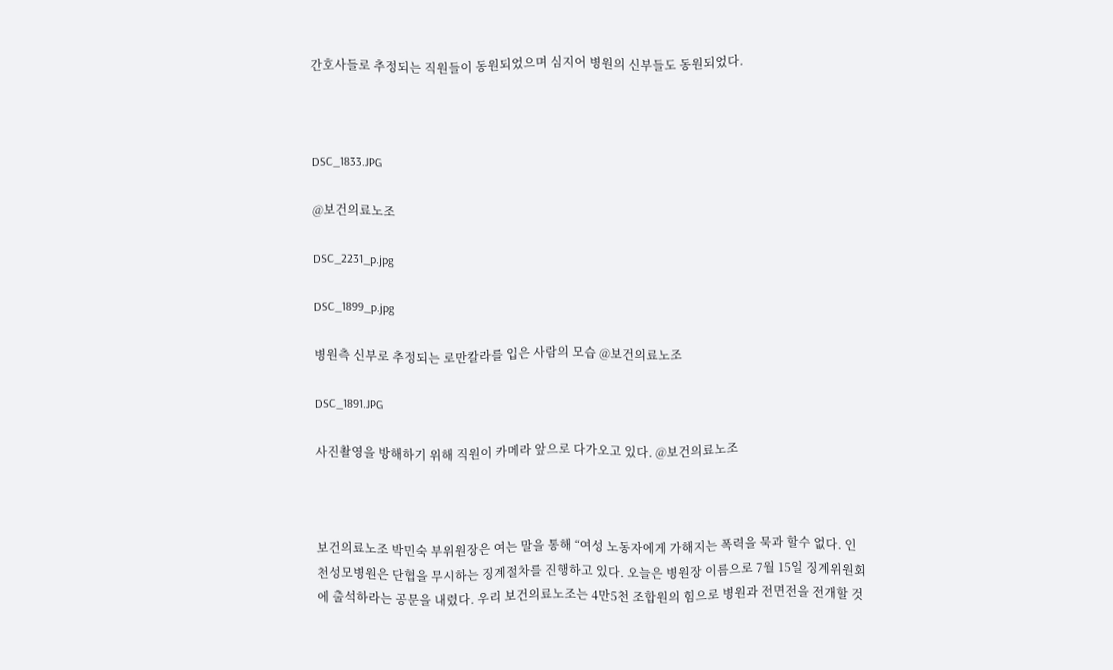간호사들로 추정되는 직원들이 동원되었으며 심지어 병원의 신부들도 동원되었다.



DSC_1833.JPG

@보건의료노조

DSC_2231_p.jpg

DSC_1899_p.jpg

병원측 신부로 추정되는 로만칼라를 입은 사람의 모습 @보건의료노조

DSC_1891.JPG

사진촬영을 방해하기 위해 직원이 카메라 앞으로 다가오고 있다. @보건의료노조



보건의료노조 박민숙 부위원장은 여는 말을 통해 “여성 노동자에게 가해지는 폭력을 묵과 할수 없다. 인천성모병원은 단협을 무시하는 징계절차를 진행하고 있다. 오늘은 병원장 이름으로 7월 15일 징계위원회에 출석하라는 공문을 내렸다. 우리 보건의료노조는 4만5천 조합원의 힘으로 병원과 전면전을 전개할 것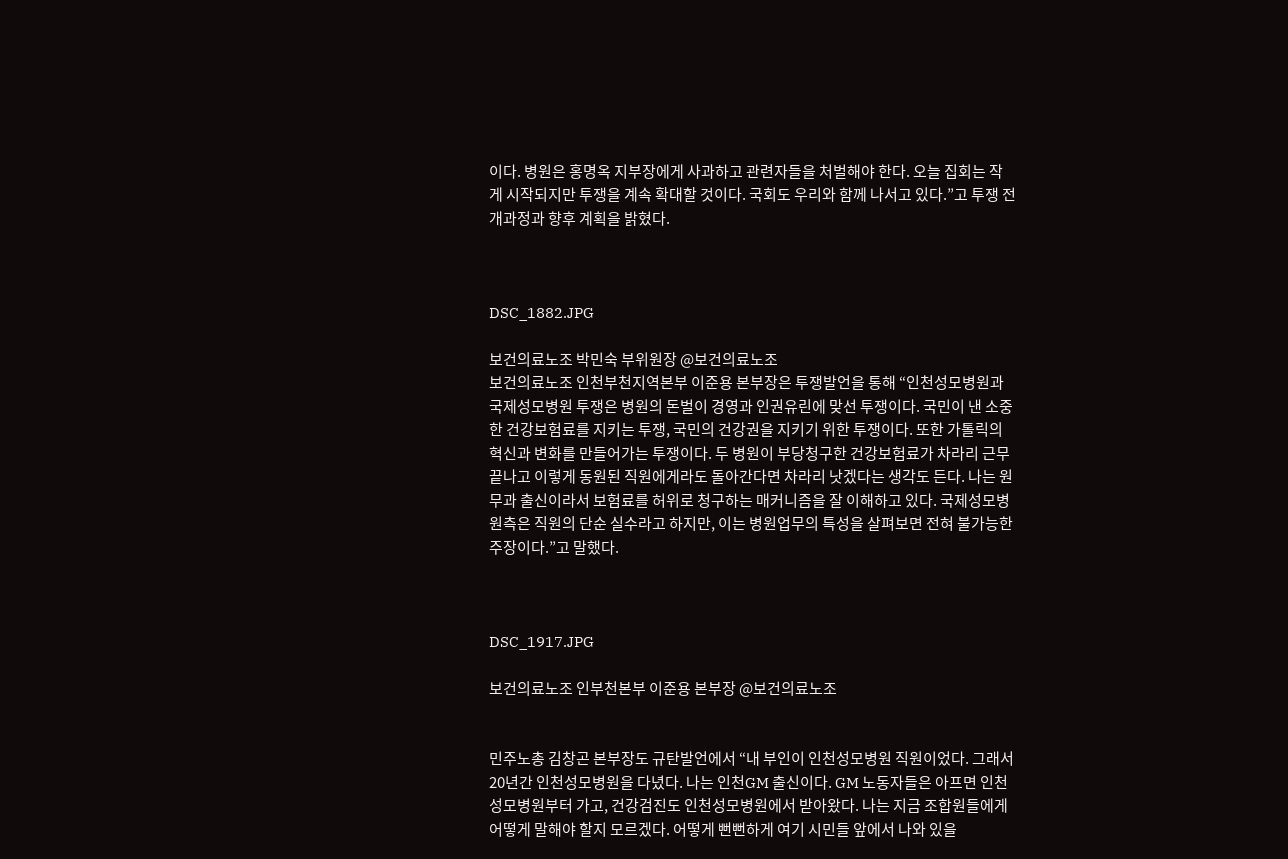이다. 병원은 홍명옥 지부장에게 사과하고 관련자들을 처벌해야 한다. 오늘 집회는 작게 시작되지만 투쟁을 계속 확대할 것이다. 국회도 우리와 함께 나서고 있다.”고 투쟁 전개과정과 향후 계획을 밝혔다.



DSC_1882.JPG

보건의료노조 박민숙 부위원장 @보건의료노조
보건의료노조 인천부천지역본부 이준용 본부장은 투쟁발언을 통해 “인천성모병원과 국제성모병원 투쟁은 병원의 돈벌이 경영과 인권유린에 맞선 투쟁이다. 국민이 낸 소중한 건강보험료를 지키는 투쟁, 국민의 건강권을 지키기 위한 투쟁이다. 또한 가톨릭의 혁신과 변화를 만들어가는 투쟁이다. 두 병원이 부당청구한 건강보험료가 차라리 근무 끝나고 이렇게 동원된 직원에게라도 돌아간다면 차라리 낫겠다는 생각도 든다. 나는 원무과 출신이라서 보험료를 허위로 청구하는 매커니즘을 잘 이해하고 있다. 국제성모병원측은 직원의 단순 실수라고 하지만, 이는 병원업무의 특성을 살펴보면 전혀 불가능한 주장이다.”고 말했다.



DSC_1917.JPG

보건의료노조 인부천본부 이준용 본부장 @보건의료노조


민주노총 김창곤 본부장도 규탄발언에서 “내 부인이 인천성모병원 직원이었다. 그래서 20년간 인천성모병원을 다녔다. 나는 인천GM 출신이다. GM 노동자들은 아프면 인천성모병원부터 가고, 건강검진도 인천성모병원에서 받아왔다. 나는 지금 조합원들에게 어떻게 말해야 할지 모르겠다. 어떻게 뻔뻔하게 여기 시민들 앞에서 나와 있을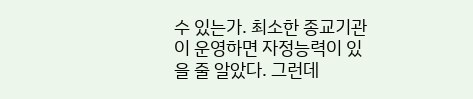수 있는가. 최소한 종교기관이 운영하면 자정능력이 있을 줄 알았다. 그런데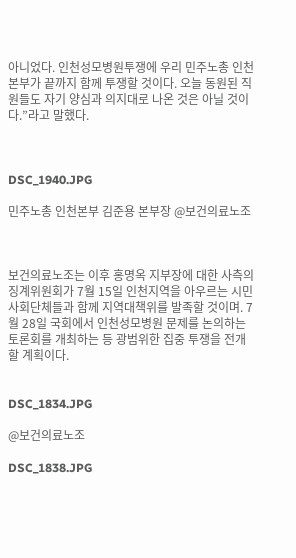아니었다. 인천성모병원투쟁에 우리 민주노총 인천본부가 끝까지 함께 투쟁할 것이다. 오늘 동원된 직원들도 자기 양심과 의지대로 나온 것은 아닐 것이다.”라고 말했다.



DSC_1940.JPG

민주노총 인천본부 김준용 본부장 @보건의료노조



보건의료노조는 이후 홍명옥 지부장에 대한 사측의 징계위원회가 7월 15일 인천지역을 아우르는 시민사회단체들과 함께 지역대책위를 발족할 것이며. 7월 28일 국회에서 인천성모병원 문제를 논의하는 토론회를 개최하는 등 광범위한 집중 투쟁을 전개할 계획이다.


DSC_1834.JPG

@보건의료노조

DSC_1838.JPG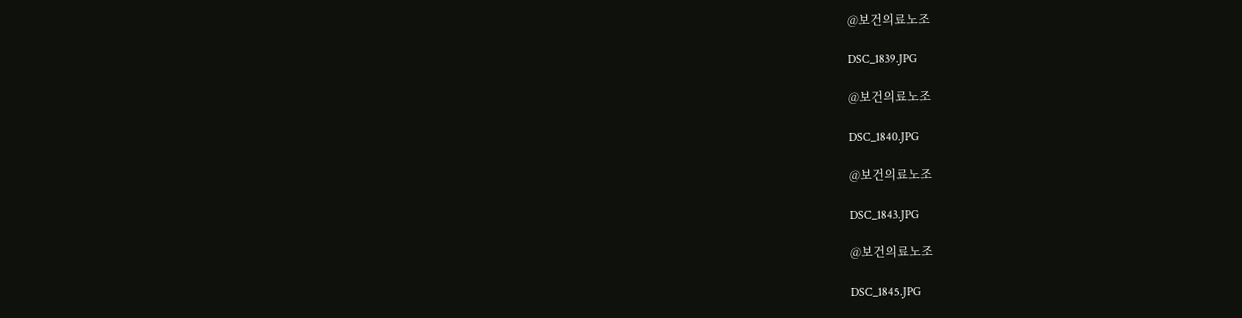@보건의료노조

DSC_1839.JPG

@보건의료노조

DSC_1840.JPG

@보건의료노조

DSC_1843.JPG

@보건의료노조

DSC_1845.JPG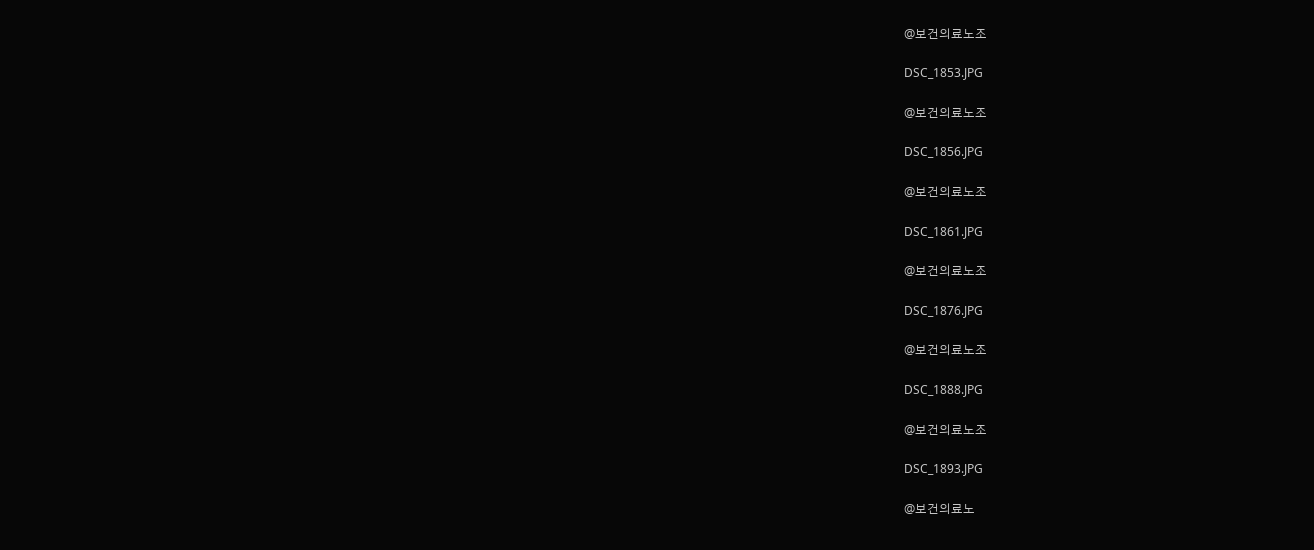@보건의료노조

DSC_1853.JPG

@보건의료노조

DSC_1856.JPG

@보건의료노조

DSC_1861.JPG

@보건의료노조

DSC_1876.JPG

@보건의료노조

DSC_1888.JPG

@보건의료노조

DSC_1893.JPG

@보건의료노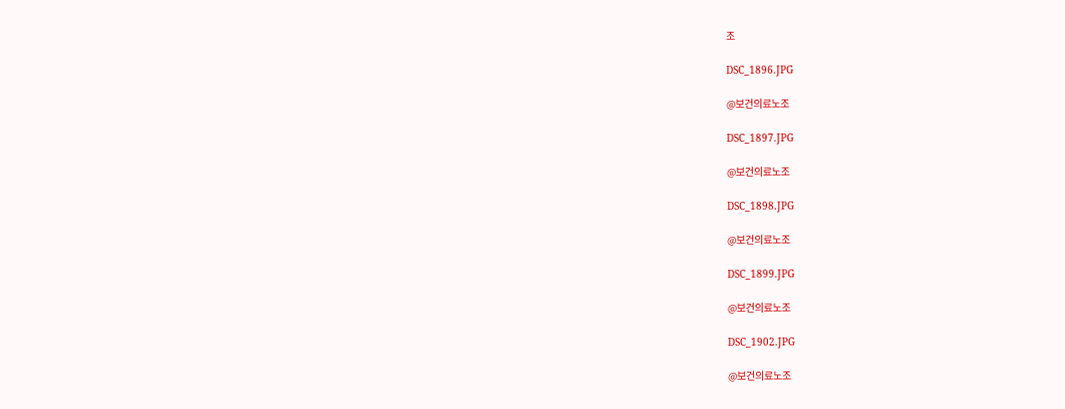조

DSC_1896.JPG

@보건의료노조

DSC_1897.JPG

@보건의료노조

DSC_1898.JPG

@보건의료노조

DSC_1899.JPG

@보건의료노조

DSC_1902.JPG

@보건의료노조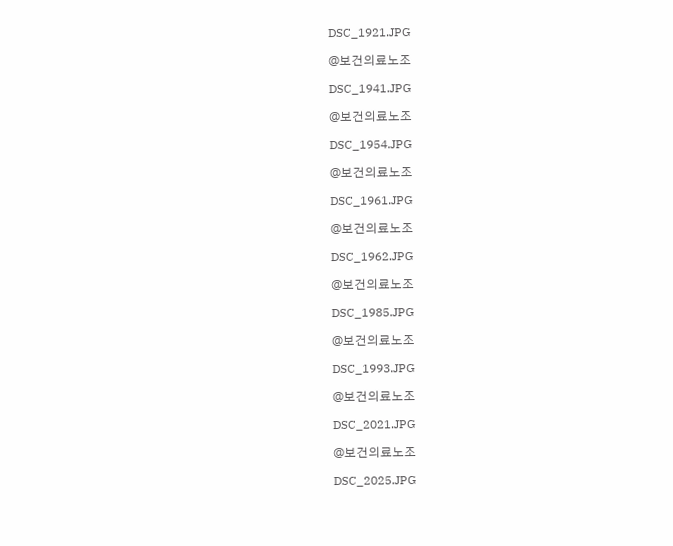DSC_1921.JPG

@보건의료노조

DSC_1941.JPG

@보건의료노조

DSC_1954.JPG

@보건의료노조

DSC_1961.JPG

@보건의료노조

DSC_1962.JPG

@보건의료노조

DSC_1985.JPG

@보건의료노조

DSC_1993.JPG

@보건의료노조

DSC_2021.JPG

@보건의료노조

DSC_2025.JPG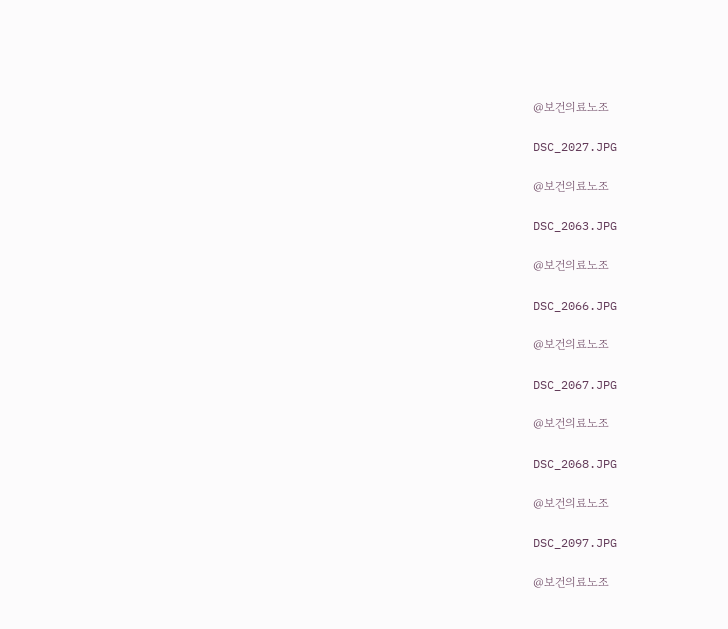@보건의료노조

DSC_2027.JPG

@보건의료노조

DSC_2063.JPG

@보건의료노조

DSC_2066.JPG

@보건의료노조

DSC_2067.JPG

@보건의료노조

DSC_2068.JPG

@보건의료노조

DSC_2097.JPG

@보건의료노조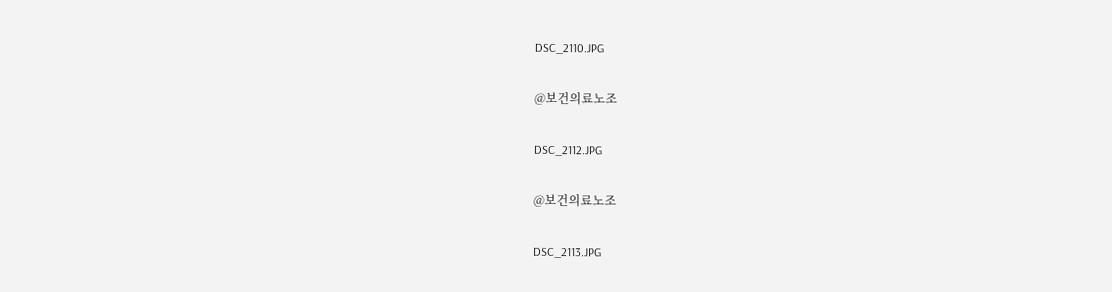DSC_2110.JPG

@보건의료노조

DSC_2112.JPG

@보건의료노조

DSC_2113.JPG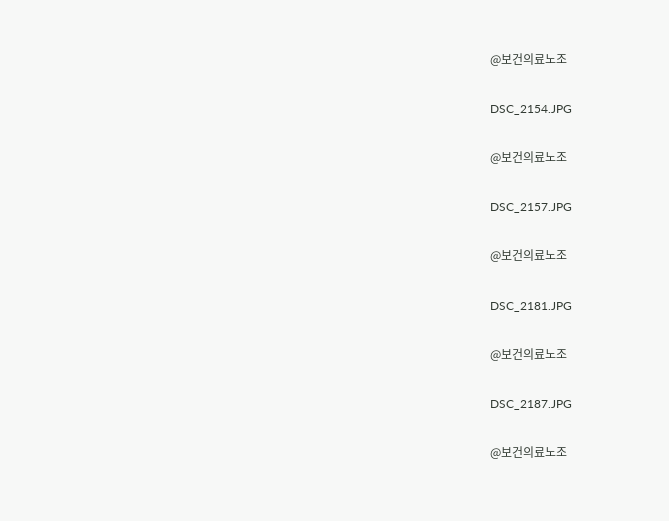@보건의료노조

DSC_2154.JPG

@보건의료노조

DSC_2157.JPG

@보건의료노조

DSC_2181.JPG

@보건의료노조

DSC_2187.JPG

@보건의료노조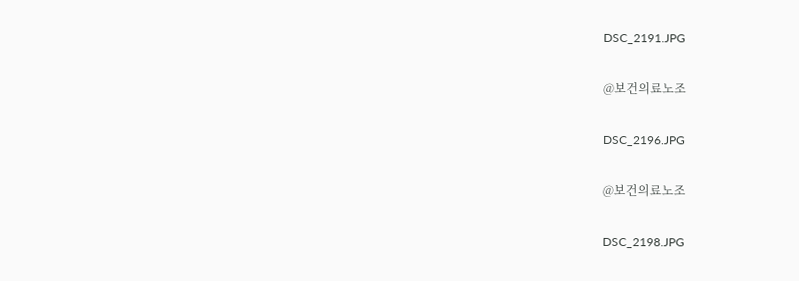DSC_2191.JPG

@보건의료노조

DSC_2196.JPG

@보건의료노조

DSC_2198.JPG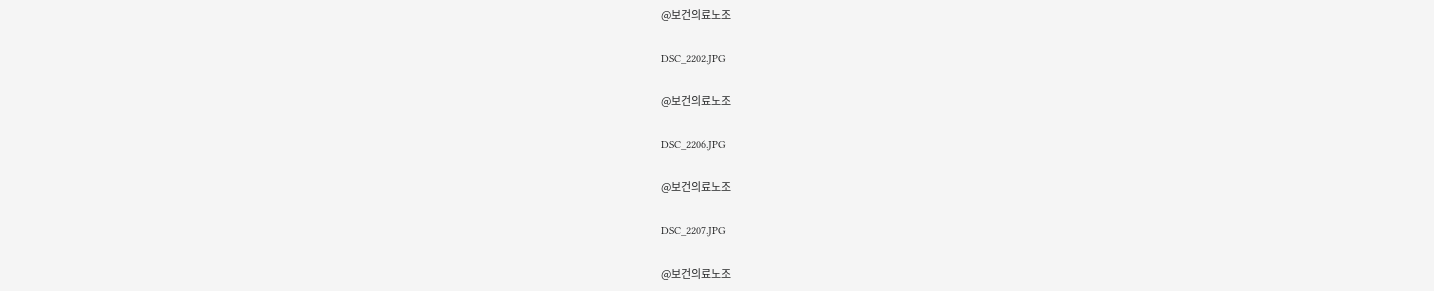@보건의료노조

DSC_2202.JPG

@보건의료노조

DSC_2206.JPG

@보건의료노조

DSC_2207.JPG

@보건의료노조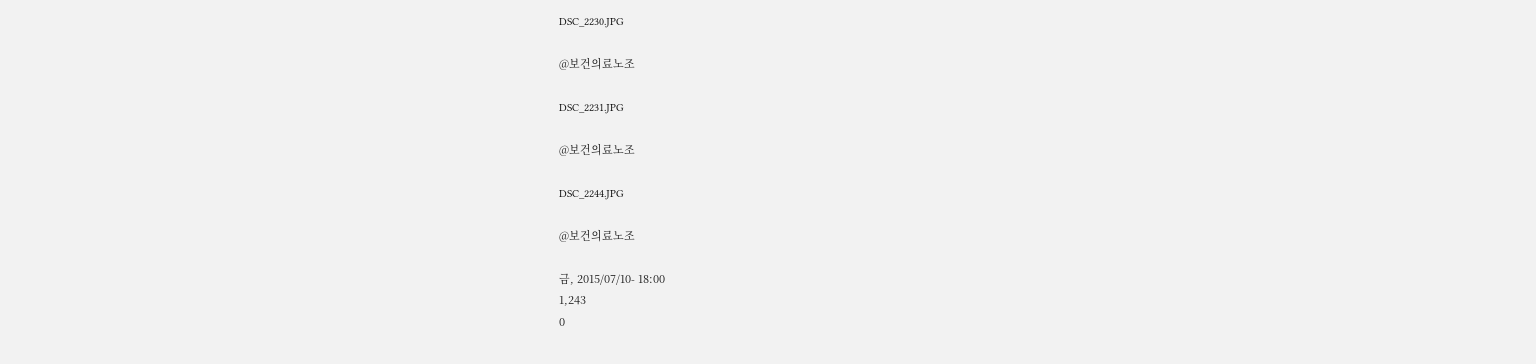DSC_2230.JPG

@보건의료노조

DSC_2231.JPG

@보건의료노조

DSC_2244.JPG

@보건의료노조

금, 2015/07/10- 18:00
1,243
0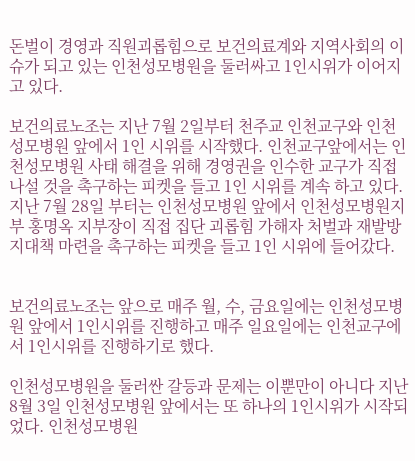돈벌이 경영과 직원괴롭힘으로 보건의료계와 지역사회의 이슈가 되고 있는 인천성모병원을 둘러싸고 1인시위가 이어지고 있다.

보건의료노조는 지난 7월 2일부터 천주교 인천교구와 인천성모병원 앞에서 1인 시위를 시작했다. 인천교구앞에서는 인천성모병원 사태 해결을 위해 경영권을 인수한 교구가 직접 나설 것을 촉구하는 피켓을 들고 1인 시위를 계속 하고 있다. 지난 7월 28일 부터는 인천성모병원 앞에서 인천성모병원지부 홍명옥 지부장이 직접 집단 괴롭힘 가해자 처벌과 재발방지대책 마련을 촉구하는 피켓을 들고 1인 시위에 들어갔다.


보건의료노조는 앞으로 매주 월, 수, 금요일에는 인천성모병원 앞에서 1인시위를 진행하고 매주 일요일에는 인천교구에서 1인시위를 진행하기로 했다.

인천성모병원을 둘러싼 갈등과 문제는 이뿐만이 아니다 지난 8월 3일 인천성모병원 앞에서는 또 하나의 1인시위가 시작되었다. 인천성모병원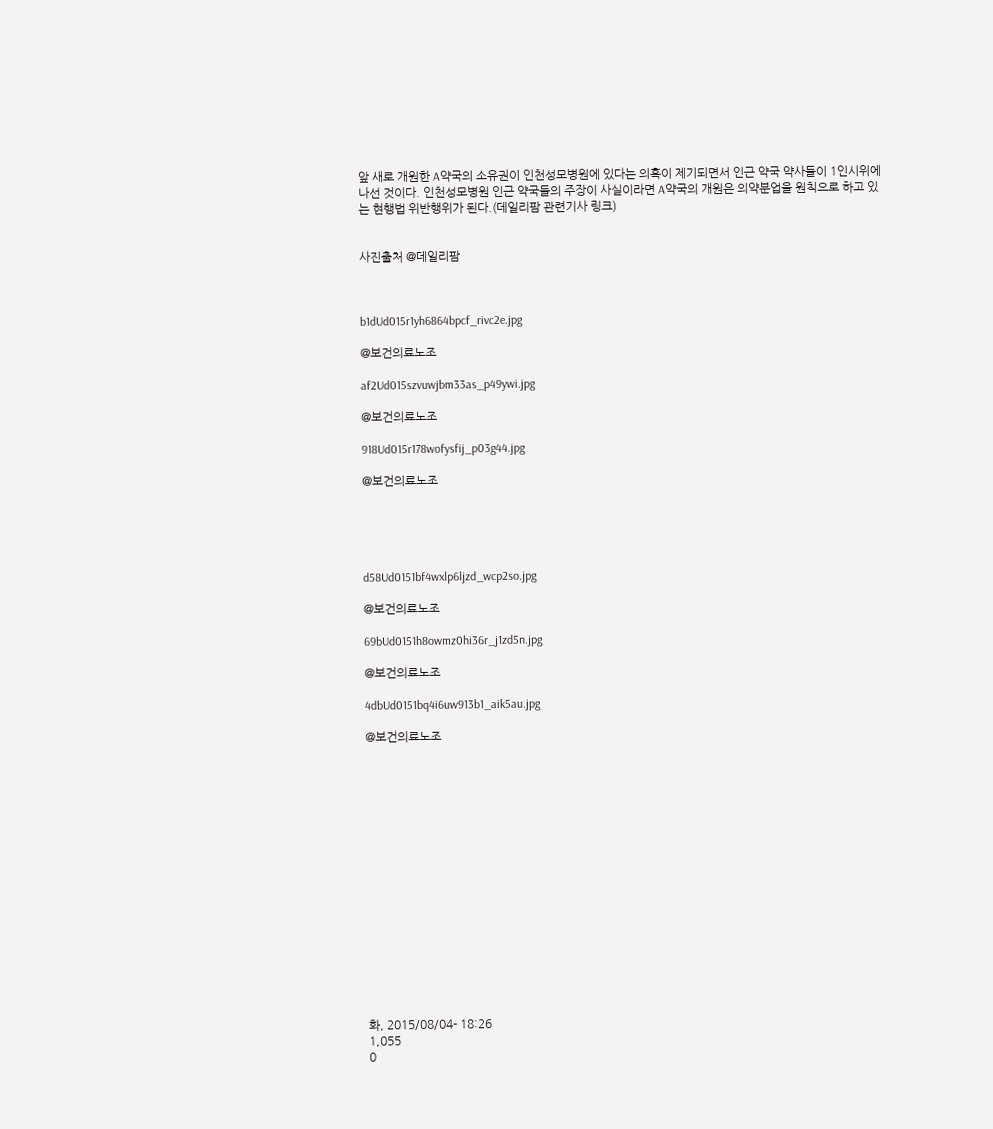앞 새로 개원한 A약국의 소유권이 인천성모병원에 있다는 의혹이 제기되면서 인근 약국 약사들이 1인시위에 나선 것이다. 인천성모병원 인근 약국들의 주장이 사실이라면 A약국의 개원은 의약분업을 원칙으로 하고 있는 현행법 위반행위가 된다.(데일리팜 관련기사 링크)


사진출처 @데일리팜



b1dUd015r1yh6864bpcf_rivc2e.jpg

@보건의료노조

af2Ud015szvuwjbm33as_p49ywi.jpg

@보건의료노조

918Ud015r178wofysfij_p03g44.jpg

@보건의료노조





d58Ud0151bf4wxlp6ljzd_wcp2so.jpg

@보건의료노조

69bUd0151h8owmz0hi36r_j1zd5n.jpg

@보건의료노조

4dbUd0151bq4i6uw913b1_aik5au.jpg

@보건의료노조

















화, 2015/08/04- 18:26
1,055
0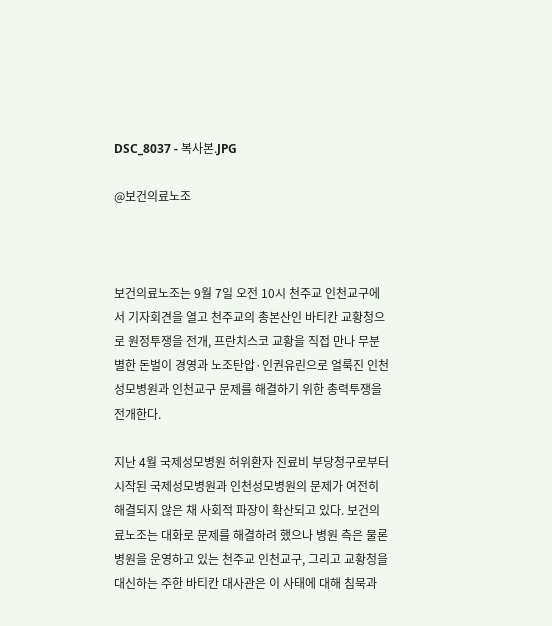DSC_8037 - 복사본.JPG

@보건의료노조



보건의료노조는 9월 7일 오전 10시 천주교 인천교구에서 기자회견을 열고 천주교의 총본산인 바티칸 교황청으로 원정투쟁을 전개, 프란치스코 교황을 직접 만나 무분별한 돈벌이 경영과 노조탄압·인권유린으로 얼룩진 인천성모병원과 인천교구 문제를 해결하기 위한 총력투쟁을 전개한다.

지난 4월 국제성모병원 허위환자 진료비 부당청구로부터 시작된 국제성모병원과 인천성모병원의 문제가 여전히 해결되지 않은 채 사회적 파장이 확산되고 있다. 보건의료노조는 대화로 문제를 해결하려 했으나 병원 측은 물론 병원을 운영하고 있는 천주교 인천교구, 그리고 교황청을 대신하는 주한 바티칸 대사관은 이 사태에 대해 침묵과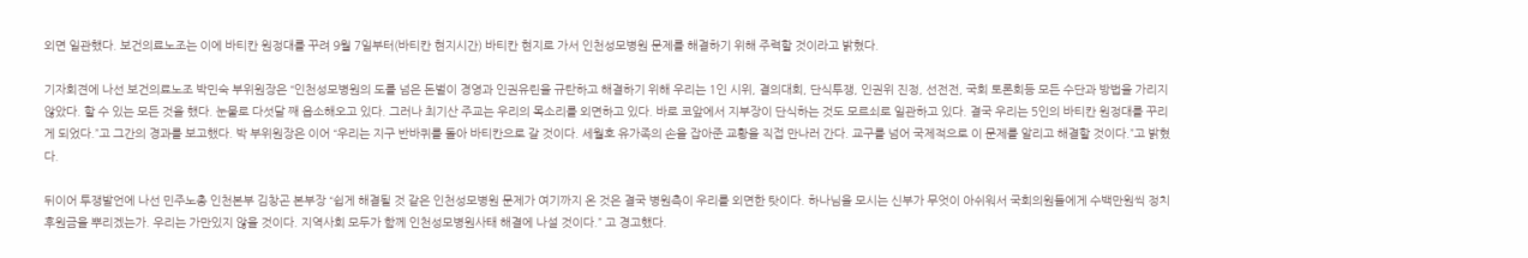외면 일관했다. 보건의료노조는 이에 바티칸 원정대를 꾸려 9월 7일부터(바티칸 현지시간) 바티칸 현지로 가서 인천성모병원 문제를 해결하기 위해 주력할 것이라고 밝혔다.

기자회견에 나선 보건의료노조 박민숙 부위원장은 “인천성모병원의 도를 넘은 돈벌이 경영과 인권유린을 규탄하고 해결하기 위해 우리는 1인 시위, 결의대회, 단식투쟁, 인권위 진정, 선전전, 국회 토론회등 모든 수단과 방법을 가리지 않았다. 할 수 있는 모든 것을 했다. 눈물로 다섯달 째 읍소해오고 있다. 그러나 최기산 주교는 우리의 목소리를 외면하고 있다. 바로 코앞에서 지부장이 단식하는 것도 모르쇠로 일관하고 있다. 결국 우리는 5인의 바티칸 원정대를 꾸리게 되었다.”고 그간의 경과를 보고했다. 박 부위원장은 이어 “우리는 지구 반바퀴를 돌아 바티칸으로 갈 것이다. 세월호 유가족의 손을 잡아준 교황을 직접 만나러 간다. 교구를 넘어 국제적으로 이 문제를 알리고 해결할 것이다.”고 밝혔다.

뒤이어 투쟁발언에 나선 민주노총 인천본부 김창곤 본부장 “쉽게 해결될 것 같은 인천성모병원 문제가 여기까지 온 것은 결국 병원측이 우리를 외면한 탓이다. 하나님을 모시는 신부가 무엇이 아쉬워서 국회의원들에게 수백만원씩 정치후원금을 뿌리겠는가. 우리는 가만있지 않을 것이다. 지역사회 모두가 함께 인천성모병원사태 해결에 나설 것이다.” 고 경고했다.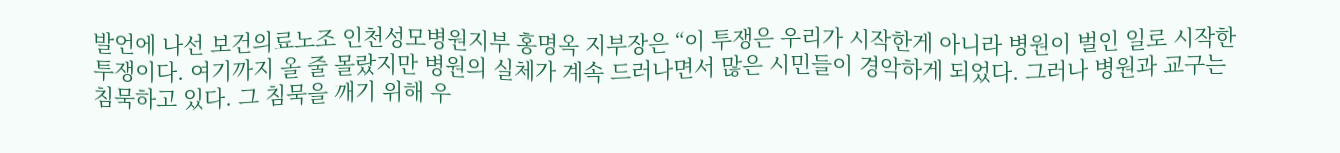발언에 나선 보건의료노조 인천성모병원지부 홍명옥 지부장은 “이 투쟁은 우리가 시작한게 아니라 병원이 벌인 일로 시작한 투쟁이다. 여기까지 올 줄 몰랐지만 병원의 실체가 계속 드러나면서 많은 시민들이 경악하게 되었다. 그러나 병원과 교구는 침묵하고 있다. 그 침묵을 깨기 위해 우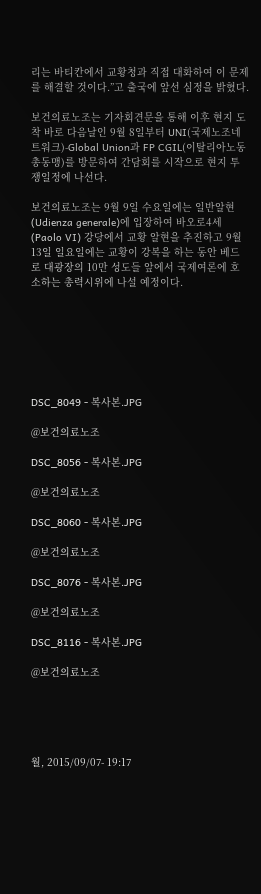리는 바티칸에서 교황청과 직접 대화하여 이 문제를 해결할 것이다.”고 출국에 앞선 심정을 밝혔다.

보건의료노조는 기자회견문을 통해 이후 현지 도착 바로 다음날인 9월 8일부터 UNI(국제노조네트워크)-Global Union과 FP CGIL(이탈리아노동총동맹)를 방문하여 간담회를 시작으로 현지 투쟁일정에 나선다.

보건의료노조는 9월 9일 수요일에는 일반알현(Udienza generale)에 입장하여 바오로4세(Paolo VI) 강당에서 교황 알현을 추진하고 9월 13일 일요일에는 교황이 강복을 하는 동안 베드로 대광장의 10만 성도들 앞에서 국제여론에 호소하는 총력시위에 나설 예정이다.







DSC_8049 - 복사본.JPG

@보건의료노조

DSC_8056 - 복사본.JPG

@보건의료노조

DSC_8060 - 복사본.JPG

@보건의료노조

DSC_8076 - 복사본.JPG

@보건의료노조

DSC_8116 - 복사본.JPG

@보건의료노조





월, 2015/09/07- 19:17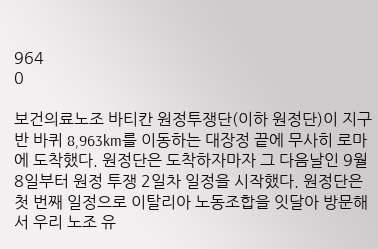964
0

보건의료노조 바티칸 원정투쟁단(이하 원정단)이 지구 반 바퀴 8,963km를 이동하는 대장정 끝에 무사히 로마에 도착했다. 원정단은 도착하자마자 그 다음날인 9월 8일부터 원정 투쟁 2일차 일정을 시작했다. 원정단은 첫 번째 일정으로 이탈리아 노동조합을 잇달아 방문해서 우리 노조 유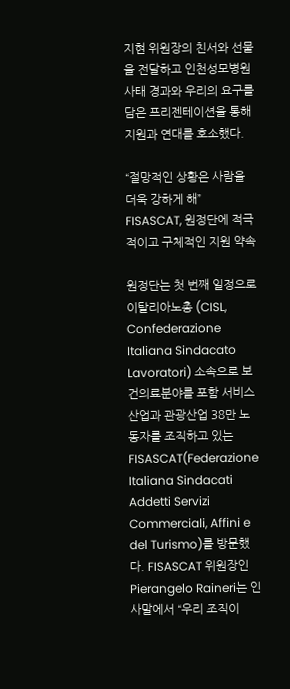지현 위원장의 친서와 선물을 전달하고 인천성모병원 사태 경과와 우리의 요구를 담은 프리젠테이션을 통해 지원과 연대를 호소했다.

“절망적인 상황은 사람을 더욱 강하게 해” FISASCAT, 원정단에 적극적이고 구체적인 지원 약속

원정단는 첫 번째 일정으로 이탈리아노총 (CISL, Confederazione Italiana Sindacato Lavoratori) 소속으로 보건의료분야를 포함 서비스 산업과 관광산업 38만 노동자를 조직하고 있는 FISASCAT(Federazione Italiana Sindacati Addetti Servizi Commerciali, Affini e del Turismo)를 방문했다. FISASCAT 위원장인 Pierangelo Raineri는 인사말에서 “우리 조직이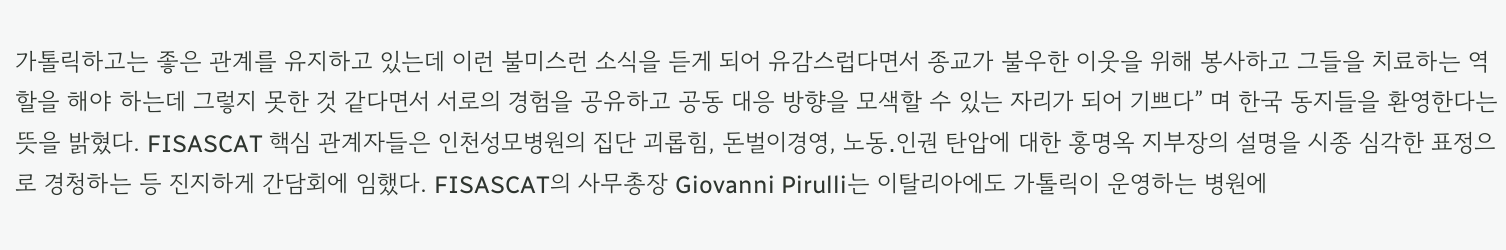가톨릭하고는 좋은 관계를 유지하고 있는데 이런 불미스런 소식을 듣게 되어 유감스럽다면서 종교가 불우한 이웃을 위해 봉사하고 그들을 치료하는 역할을 해야 하는데 그렇지 못한 것 같다면서 서로의 경험을 공유하고 공동 대응 방향을 모색할 수 있는 자리가 되어 기쁘다” 며 한국 동지들을 환영한다는 뜻을 밝혔다. FISASCAT 핵심 관계자들은 인천성모병원의 집단 괴롭힘, 돈벌이경영, 노동․인권 탄압에 대한 홍명옥 지부장의 설명을 시종 심각한 표정으로 경청하는 등 진지하게 간담회에 임했다. FISASCAT의 사무총장 Giovanni Pirulli는 이탈리아에도 가톨릭이 운영하는 병원에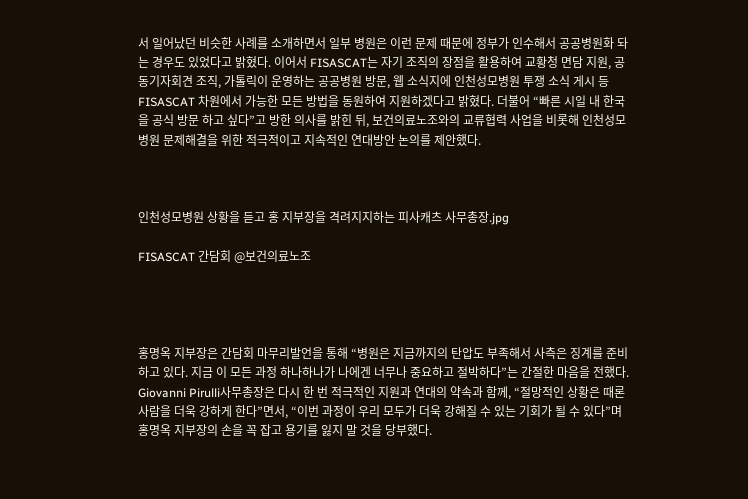서 일어났던 비슷한 사례를 소개하면서 일부 병원은 이런 문제 때문에 정부가 인수해서 공공병원화 돠는 경우도 있었다고 밝혔다. 이어서 FISASCAT는 자기 조직의 장점을 활용하여 교황청 면담 지원, 공동기자회견 조직, 가톨릭이 운영하는 공공병원 방문, 웹 소식지에 인천성모병원 투쟁 소식 게시 등 FISASCAT 차원에서 가능한 모든 방법을 동원하여 지원하겠다고 밝혔다. 더불어 “빠른 시일 내 한국을 공식 방문 하고 싶다”고 방한 의사를 밝힌 뒤, 보건의료노조와의 교류협력 사업을 비롯해 인천성모병원 문제해결을 위한 적극적이고 지속적인 연대방안 논의를 제안했다.



인천성모병원 상황을 듣고 홍 지부장을 격려지지하는 피사캐츠 사무총장.jpg

FISASCAT 간담회 @보건의료노조




홍명옥 지부장은 간담회 마무리발언을 통해 “병원은 지금까지의 탄압도 부족해서 사측은 징계를 준비하고 있다. 지금 이 모든 과정 하나하나가 나에겐 너무나 중요하고 절박하다”는 간절한 마음을 전했다. Giovanni Pirulli사무총장은 다시 한 번 적극적인 지원과 연대의 약속과 함께, “절망적인 상황은 때론 사람을 더욱 강하게 한다”면서, “이번 과정이 우리 모두가 더욱 강해질 수 있는 기회가 될 수 있다”며 홍명옥 지부장의 손을 꼭 잡고 용기를 잃지 말 것을 당부했다.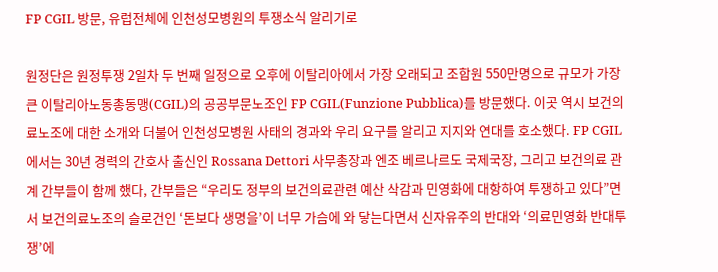FP CGIL 방문, 유럽전체에 인천성모병원의 투쟁소식 알리기로

원정단은 원정투쟁 2일차 두 번째 일정으로 오후에 이탈리아에서 가장 오래되고 조합원 550만명으로 규모가 가장 큰 이탈리아노동총동맹(CGIL)의 공공부문노조인 FP CGIL(Funzione Pubblica)를 방문했다. 이곳 역시 보건의료노조에 대한 소개와 더불어 인천성모병원 사태의 경과와 우리 요구를 알리고 지지와 연대를 호소했다. FP CGIL에서는 30년 경력의 간호사 출신인 Rossana Dettori 사무총장과 엔조 베르나르도 국제국장, 그리고 보건의료 관계 간부들이 함께 했다, 간부들은 “우리도 정부의 보건의료관련 예산 삭감과 민영화에 대항하여 투쟁하고 있다”면서 보건의료노조의 슬로건인 ‘돈보다 생명을’이 너무 가슴에 와 닿는다면서 신자유주의 반대와 ‘의료민영화 반대투쟁’에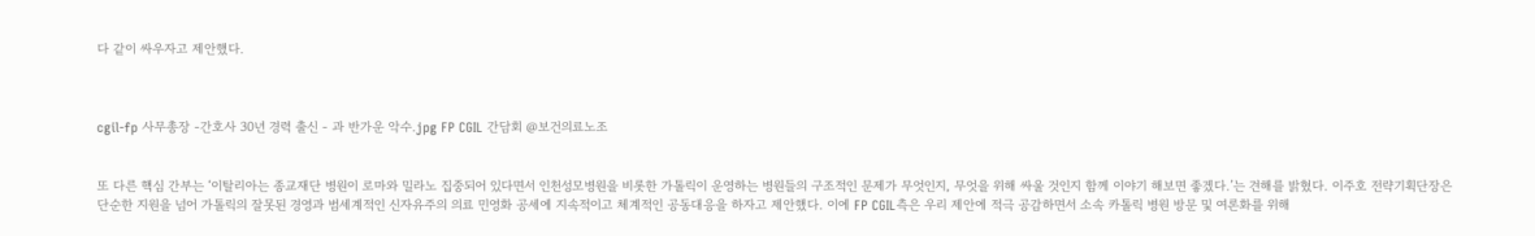다 같이 싸우자고 제안했다.



cgil-fp 사무총장 -간호사 30년 경력 출신 - 과 반가운 악수.jpg FP CGIL 간담회 @보건의료노조


또 다른 핵심 간부는 ‘이탈리아는 종교재단 병원이 로마와 밀라노 집중되어 있다면서 인천성모병원을 비롯한 가톨릭이 운영하는 병원들의 구조적인 문제가 무엇인지, 무엇을 위해 싸울 것인지 함께 이야기 해보면 좋겠다.’는 견해를 밝혔다. 이주호 전략기획단장은 단순한 지원을 넘어 가톨릭의 잘못된 경영과 범세계적인 신자유주의 의료 민영화 공세에 지속적이고 체계적인 공동대응을 하자고 제안했다. 이에 FP CGIL측은 우리 제안에 적극 공감하면서 소속 카톨릭 병원 방문 및 여론화를 위해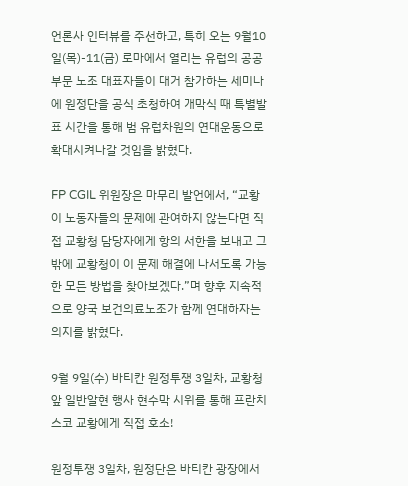언론사 인터뷰를 주선하고, 특히 오는 9월10일(목)-11(금) 로마에서 열리는 유럽의 공공부문 노조 대표자들이 대거 참가하는 세미나에 원정단을 공식 초청하여 개막식 때 특별발표 시간을 통해 범 유럽차원의 연대운동으로 확대시켜나갈 것임을 밝혔다.

FP CGIL 위원장은 마무리 발언에서, “교황이 노동자들의 문제에 관여하지 않는다면 직접 교황청 담당자에게 항의 서한을 보내고 그밖에 교황청이 이 문제 해결에 나서도록 가능한 모든 방법을 찾아보겠다.”며 향후 지속적으로 양국 보건의료노조가 함께 연대하자는 의지를 밝혔다.

9월 9일(수) 바티칸 원정투쟁 3일차, 교황청 앞 일반알현 행사 현수막 시위를 통해 프란치스코 교황에게 직접 호소!

원정투쟁 3일차, 원정단은 바티칸 광장에서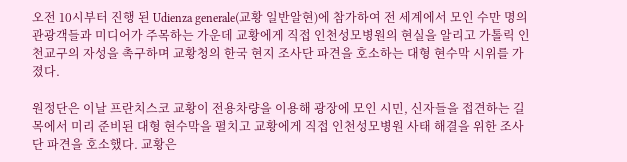오전 10시부터 진행 된 Udienza generale(교황 일반알현)에 참가하여 전 세계에서 모인 수만 명의 관광객들과 미디어가 주목하는 가운데 교황에게 직접 인천성모병원의 현실을 알리고 가톨릭 인천교구의 자성을 촉구하며 교황청의 한국 현지 조사단 파견을 호소하는 대형 현수막 시위를 가졌다.

원정단은 이날 프란치스코 교황이 전용차량을 이용해 광장에 모인 시민, 신자들을 접견하는 길목에서 미리 준비된 대형 현수막을 펼치고 교황에게 직접 인천성모병원 사태 해결을 위한 조사단 파견을 호소했다. 교황은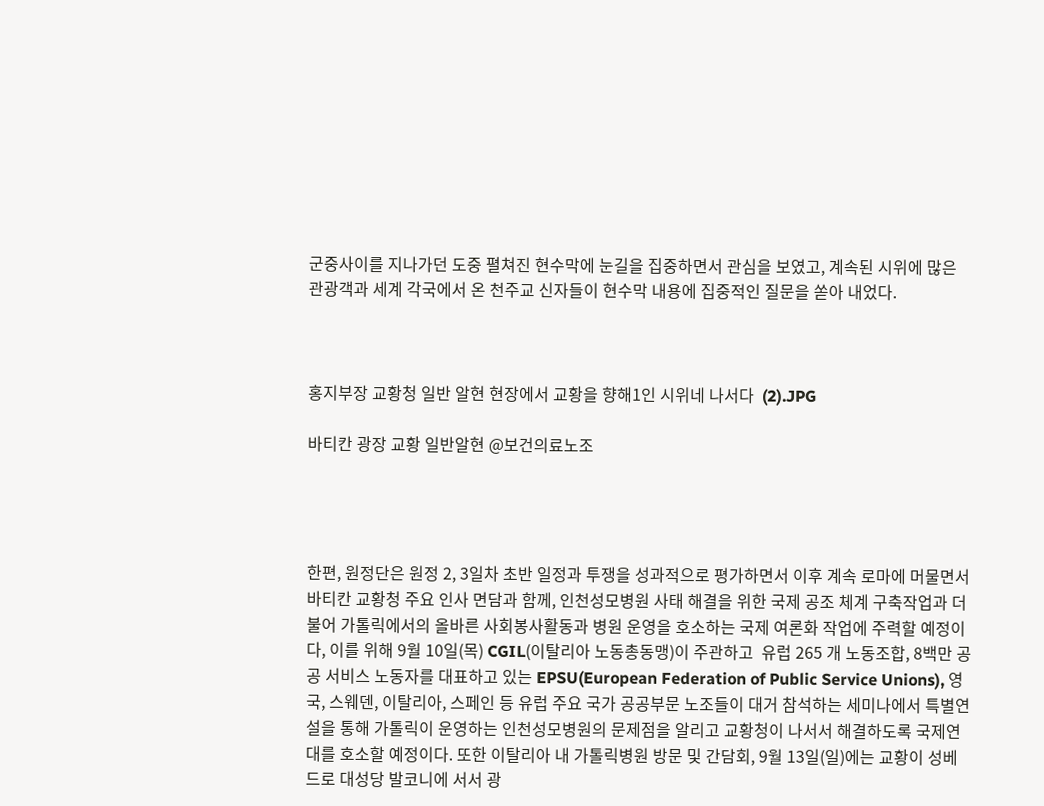군중사이를 지나가던 도중 펼쳐진 현수막에 눈길을 집중하면서 관심을 보였고, 계속된 시위에 많은 관광객과 세계 각국에서 온 천주교 신자들이 현수막 내용에 집중적인 질문을 쏟아 내었다.



홍지부장 교황청 일반 알현 현장에서 교황을 향해1인 시위네 나서다  (2).JPG

바티칸 광장 교황 일반알현 @보건의료노조




한편, 원정단은 원정 2, 3일차 초반 일정과 투쟁을 성과적으로 평가하면서 이후 계속 로마에 머물면서 바티칸 교황청 주요 인사 면담과 함께, 인천성모병원 사태 해결을 위한 국제 공조 체계 구축작업과 더불어 가톨릭에서의 올바른 사회봉사활동과 병원 운영을 호소하는 국제 여론화 작업에 주력할 예정이다, 이를 위해 9월 10일(목) CGIL(이탈리아 노동총동맹)이 주관하고  유럽 265 개 노동조합, 8백만 공공 서비스 노동자를 대표하고 있는 EPSU(European Federation of Public Service Unions), 영국, 스웨덴, 이탈리아, 스페인 등 유럽 주요 국가 공공부문 노조들이 대거 참석하는 세미나에서 특별연설을 통해 가톨릭이 운영하는 인천성모병원의 문제점을 알리고 교황청이 나서서 해결하도록 국제연대를 호소할 예정이다. 또한 이탈리아 내 가톨릭병원 방문 및 간담회, 9월 13일(일)에는 교황이 성베드로 대성당 발코니에 서서 광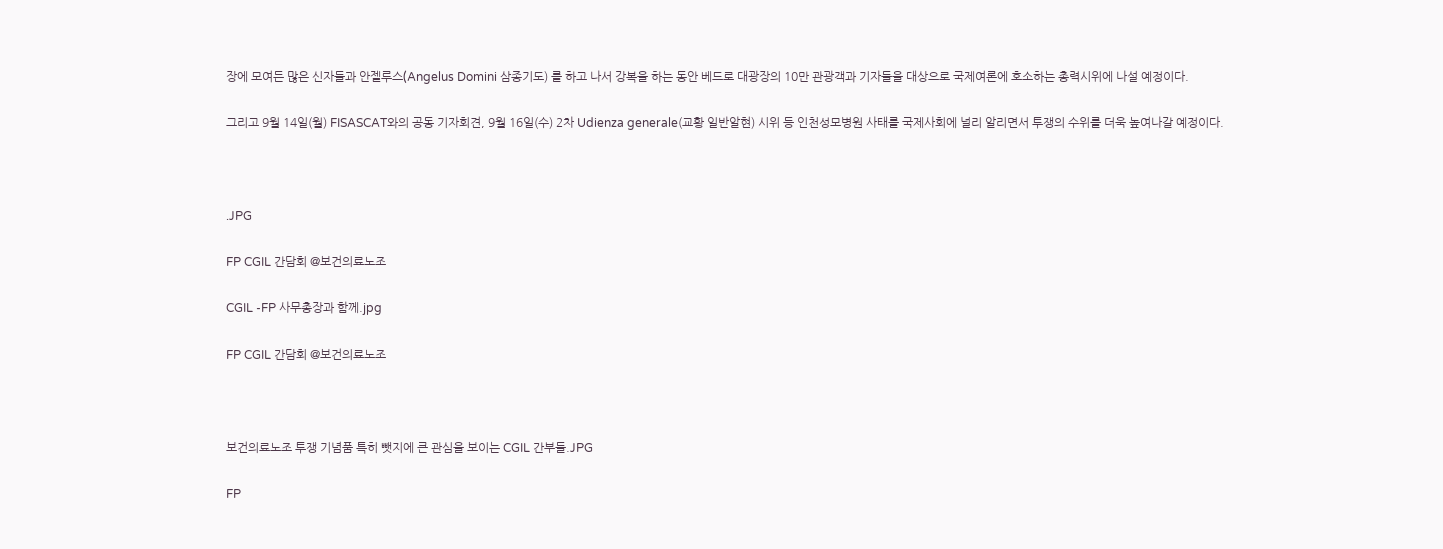장에 모여든 많은 신자들과 안젤루스(Angelus Domini 삼종기도) 를 하고 나서 강복을 하는 동안 베드로 대광장의 10만 관광객과 기자들을 대상으로 국제여론에 호소하는 총력시위에 나설 예정이다.

그리고 9월 14일(월) FISASCAT와의 공동 기자회견, 9월 16일(수) 2차 Udienza generale(교황 일반알현) 시위 등 인천성모병원 사태를 국제사회에 널리 알리면서 투쟁의 수위를 더욱 높여나갈 예정이다.



.JPG

FP CGIL 간담회 @보건의료노조

CGIL -FP 사무총장과 함께.jpg

FP CGIL 간담회 @보건의료노조



보건의료노조 투쟁 기념품 특히 뺏지에 큰 관심을 보이는 CGIL 간부들.JPG

FP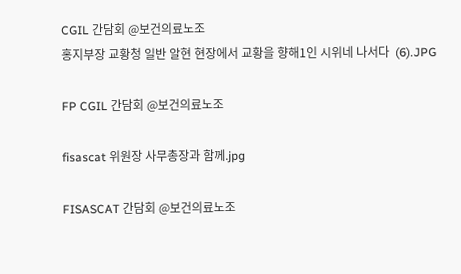CGIL 간담회 @보건의료노조
홍지부장 교황청 일반 알현 현장에서 교황을 향해1인 시위네 나서다  (6).JPG

FP CGIL 간담회 @보건의료노조

fisascat 위원장 사무총장과 함께.jpg

FISASCAT 간담회 @보건의료노조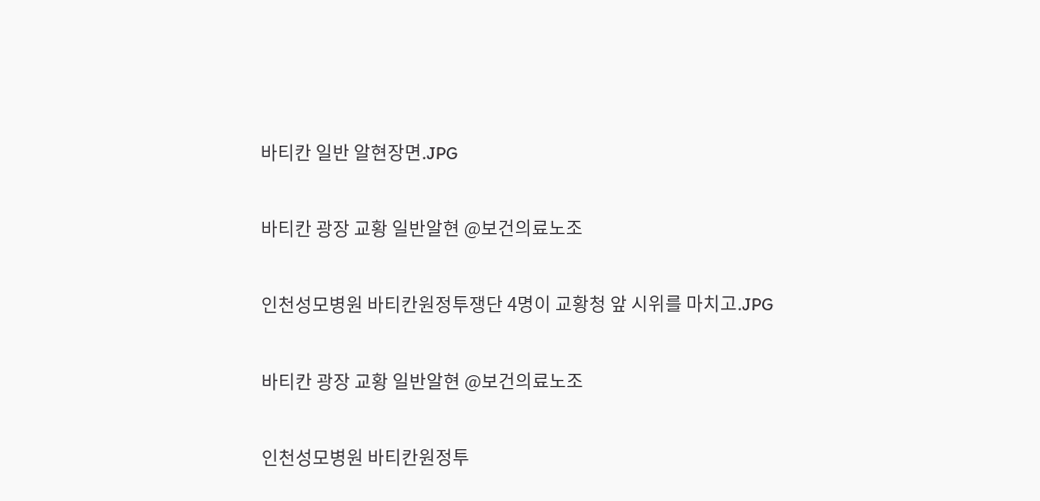바티칸 일반 알현장면.JPG

바티칸 광장 교황 일반알현 @보건의료노조

인천성모병원 바티칸원정투쟁단 4명이 교황청 앞 시위를 마치고.JPG

바티칸 광장 교황 일반알현 @보건의료노조

인천성모병원 바티칸원정투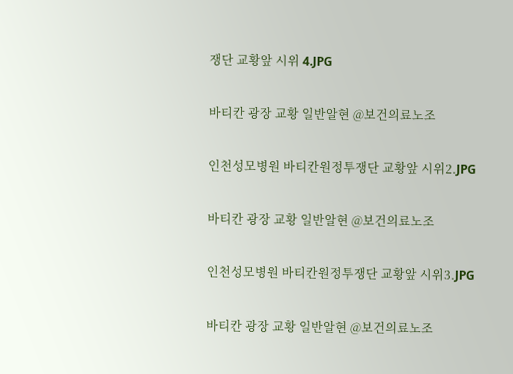쟁단 교황앞 시위 4.JPG

바티칸 광장 교황 일반알현 @보건의료노조

인천성모병원 바티칸원정투쟁단 교황앞 시위2.JPG

바티칸 광장 교황 일반알현 @보건의료노조

인천성모병원 바티칸원정투쟁단 교황앞 시위3.JPG

바티칸 광장 교황 일반알현 @보건의료노조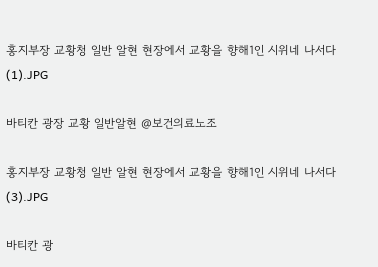홍지부장 교황청 일반 알현 현장에서 교황을 향해1인 시위네 나서다  (1).JPG

바티칸 광장 교황 일반알현 @보건의료노조

홍지부장 교황청 일반 알현 현장에서 교황을 향해1인 시위네 나서다  (3).JPG

바티칸 광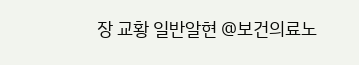장 교황 일반알현 @보건의료노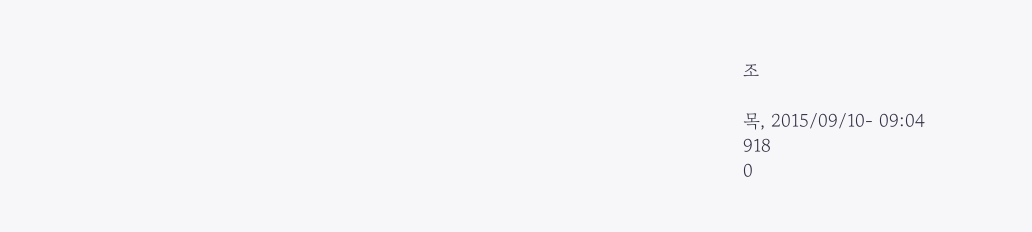조

목, 2015/09/10- 09:04
918
0